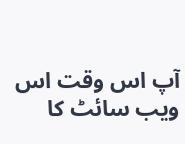آپ اس وقت اس ویب سائٹ کا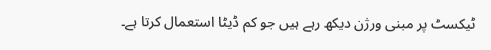ٹیکسٹ پر مبنی ورژن دیکھ رہے ہیں جو کم ڈیٹا استعمال کرتا ہے۔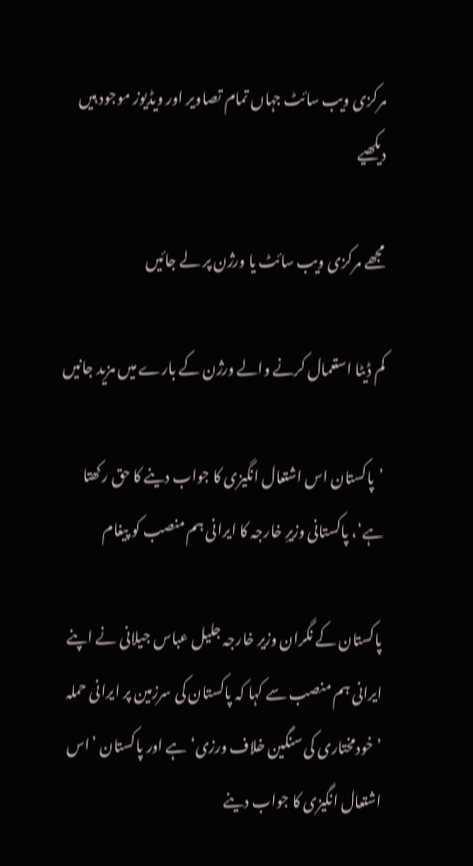مرکزی ویب سائٹ جہاں تمام تصاویر اور ویڈیوز موجود ہیں دیکھیے

مجھے مرکزی ویب سائٹ یا ورژن پر لے جائیں

کم ڈیٹا استعمال کرنے والے ورژن کے بارے میں مزید جانیں

’پاکستان اس اشتعال انگیزی کا جواب دینے کا حق رکھتا ہے‘، پاکستانی وزیرِ خارجہ کا ایرانی ہم منصب کو پیغام

پاکستان کے نگران وزیر خارجہ جلیل عباس جیلانی نے اپنے ایرانی ہم منصب سے کہا کہ پاکستان کی سرزمین پر ایرانی حملہ ’خودمختاری کی سنگین خلاف ورزی‘ ہے اور پاکستان ’اس اشتعال انگیزی کا جواب دینے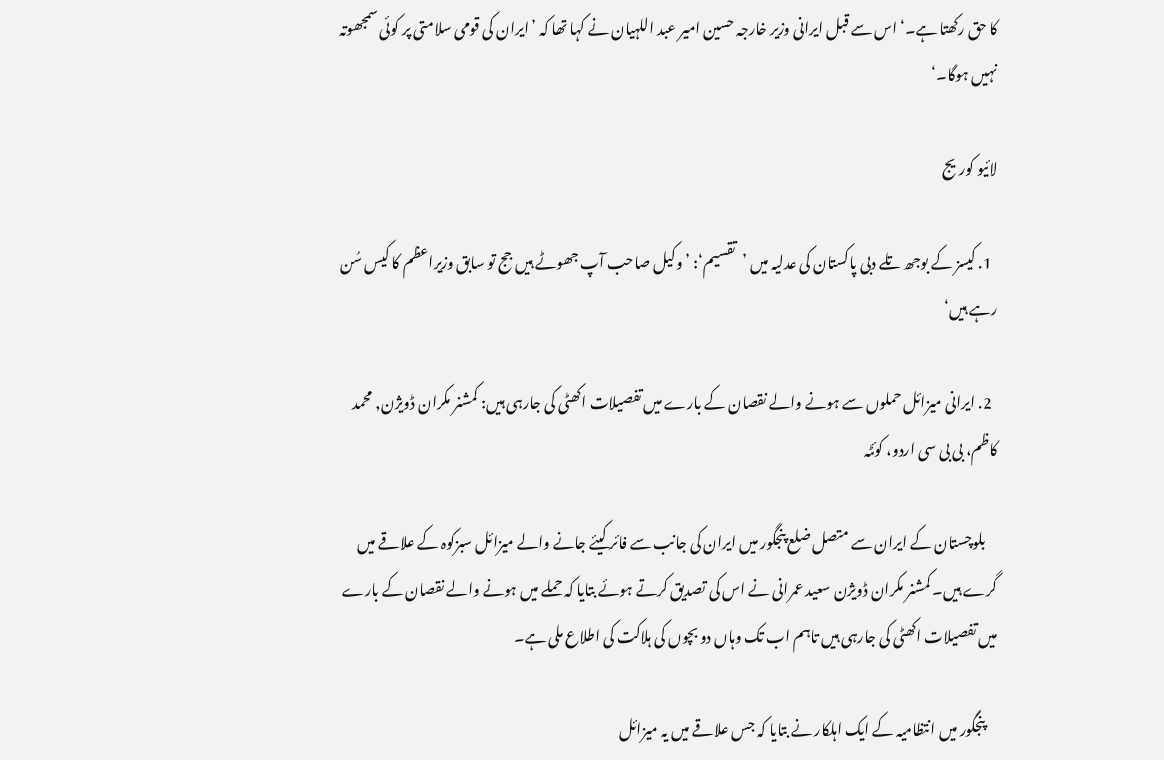کا حق رکھتا ہے۔‘ اس سے قبل ایرانی وزیر خارجہ حسین امیر عبد اللہیان نے کہا تھا کہ ’ایران کی قومی سلامتی پر کوئی سمجھوتہ نہیں ہوگا۔‘

لائیو کوریج

  1. کیسز کے بوجھ تلے دبی پاکستان کی عدلیہ میں ’تقسیم‘: ’وکیل صاحب آپ جھوٹے ہیں جج تو سابق وزیراعظم کا کیس سُن رہے ہیں‘

  2. ایرانی میزائل حملوں سے ہونے والے نقصان کے بارے میں تفصیلات اکھٹی کی جارہی ہیں: کمشنر مکران ڈویژن, محمد کاظم، بی بی سی اردو، کوئٹہ

    بلوچستان کے ایران سے متصل ضلع پنجگور میں ایران کی جانب سے فائر کیئے جانے والے میزائل سبزکوہ کے علاقے میں گرے ہیں۔ کمشنر مکران ڈویژن سعید عمرانی نے اس کی تصدیق کرتے ہوئے بتایا کہ حملے میں ہونے والے نقصان کے بارے میں تفصیلات اکھٹی کی جارہی ہیں تاہم اب تک وہاں دو بچوں کی ہلاکت کی اطلاع ملی ہے۔

    پنجگور میں انتظامیہ کے ایک اہلکار نے بتایا کہ جس علاقے میں یہ میزائل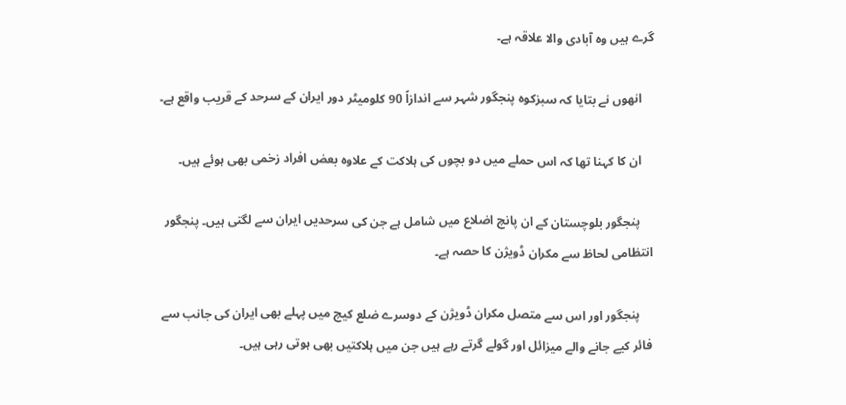گرے ہیں وہ آبادی والا علاقہ ہے۔

    انھوں نے بتایا کہ سبزکوہ پنجگور شہر سے اندازاً 90 کلومیٹر دور ایران کے سرحد کے قریب واقع ہے۔

    ان کا کہنا تھا کہ اس حملے میں دو بچوں کی ہلاکت کے علاوہ بعض افراد زخمی بھی ہوئے ہیں۔

    پنجگور بلوچستان کے ان پانچ اضلاع میں شامل ہے جن کی سرحدیں ایران سے لگتی ہیں۔ پنجگور انتظامی لحاظ سے مکران ڈویژن کا حصہ ہے۔

    پنجگور اور اس سے متصل مکران ڈویژن کے دوسرے ضلع کیچ میں پہلے بھی ایران کی جانب سے فائر کیے جانے والے میزائل اور گولے گرتے رہے ہیں جن میں ہلاکتیں بھی ہوتی رہی ہیں۔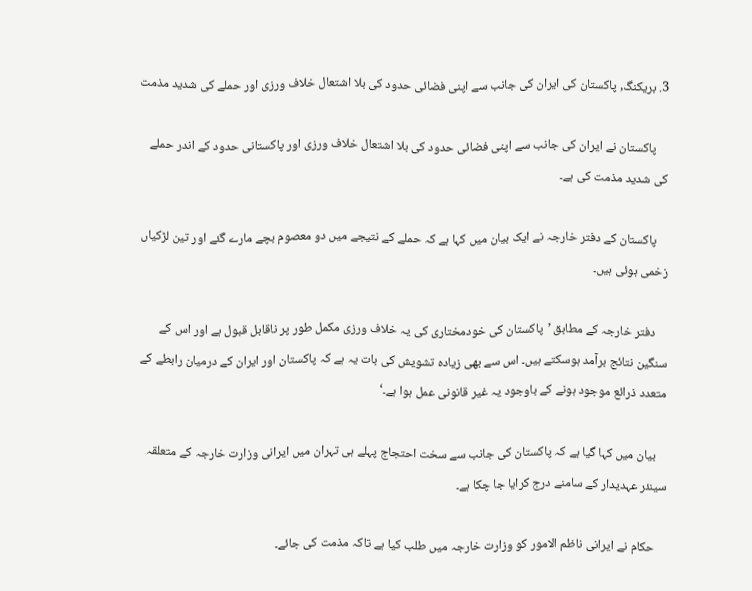3. بریکنگ, پاکستان کی ایران کی جانب سے اپنی فضائی حدود کی بلا اشتعال خلاف ورزی اور حملے کی شدید مذمت

    پاکستان نے ایران کی جانب سے اپنی فضائی حدود کی بلا اشتعال خلاف ورزی اور پاکستانی حدود کے اندر حملے کی شدید مذمت کی ہے۔

    پاکستان کے دفتر خارجہ نے ایک بیان میں کہا ہے کہ حملے کے نتیجے میں دو معصوم بچے مارے گئے اور تین لڑکیاں زخمی ہوئی ہیں۔

    دفتر خارجہ کے مطابق ’پاکستان کی خودمختاری کی یہ خلاف ورزی مکمل طور پر ناقابل قبول ہے اور اس کے سنگین نتائج برآمد ہوسکتے ہیں۔ اس سے بھی زیادہ تشویش کی بات یہ ہے کہ پاکستان اور ایران کے درمیان رابطے کے متعدد ذرائع موجود ہونے کے باوجود یہ غیر قانونی عمل ہوا ہے۔‘

    بیان میں کہا گیا ہے کہ پاکستان کی جانب سے سخت احتجاج پہلے ہی تہران میں ایرانی وزارت خارجہ کے متعلقہ سینئر عہدیدار کے سامنے درج کرایا جا چکا ہے۔

    حکام نے ایرانی ناظم الامور کو وزارت خارجہ میں طلب کیا ہے تاکہ مذمت کی جائے۔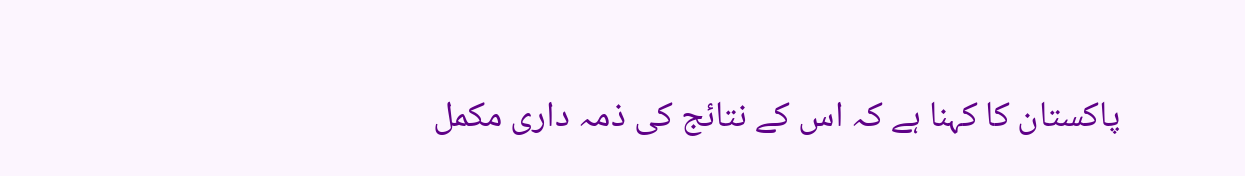پاکستان کا کہنا ہے کہ اس کے نتائج کی ذمہ داری مکمل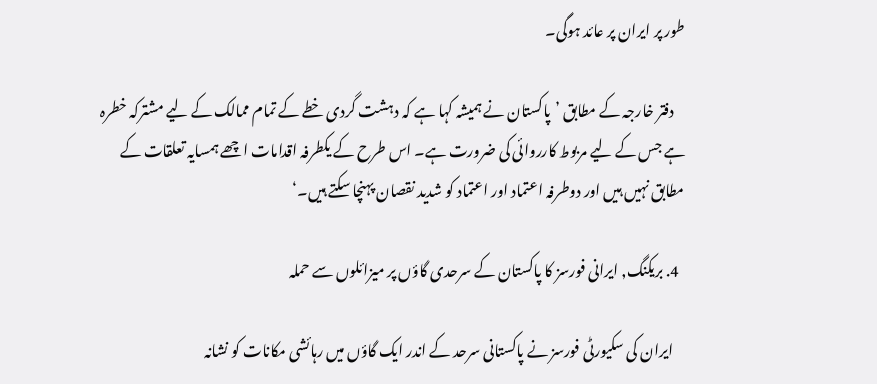طور پر ایران پر عائد ہوگی۔

    دفتر خارجہ کے مطابق ’پاکستان نے ہمیشہ کہا ہے کہ دہشت گردی خطے کے تمام ممالک کے لیے مشترکہ خطرہ ہے جس کے لیے مربوط کارروائی کی ضرورت ہے۔ اس طرح کے یکطرفہ اقدامات اچھے ہمسایہ تعلقات کے مطابق نہیں ہیں اور دوطرفہ اعتماد اور اعتماد کو شدید نقصان پہنچا سکتے ہیں۔‘

  4. بریکنگ, ایرانی فورسز کا پاکستان کے سرحدی گاؤں پر میزائلوں سے حملہ

    ایران کی سکیورٹی فورسز نے پاکستانی سرحد کے اندر ایک گاؤں میں رہائشی مکانات کو نشانہ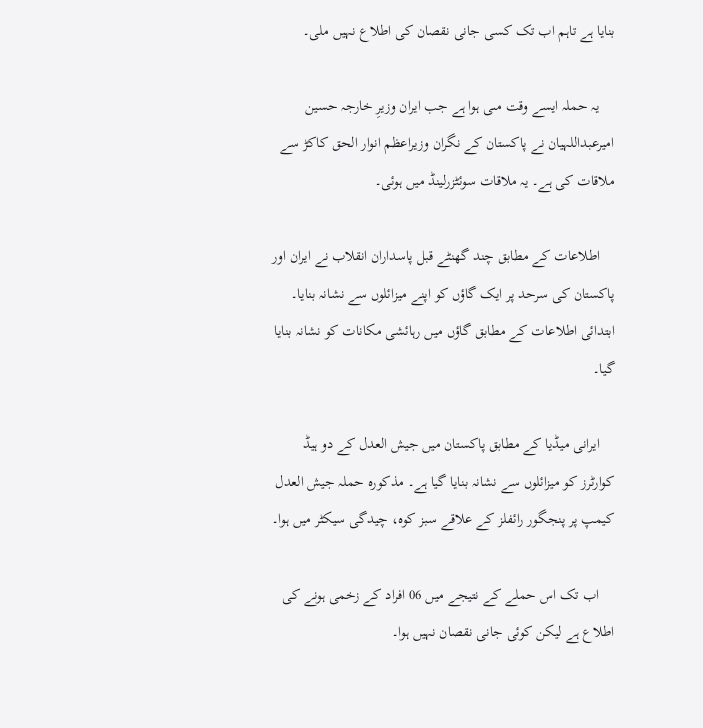بنایا ہے تاہم اب تک کسی جانی نقصان کی اطلاع نہیں ملی۔

    یہ حملہ ایسے وقت مںی ہوا ہے جب ایران وزیرِ خارجہ حسین امیرعبداللہیان نے پاکستان کے نگران وزیراعظم انوار الحق کاکڑ سے ملاقات کی ہے۔ یہ ملاقات سوئٹزرلینڈ میں ہوئی۔

    اطلاعات کے مطابق چند گھنٹے قبل پاسداران انقلاب نے ایران اور پاکستان کی سرحد پر ایک گاؤں کو اپنے میزائلوں سے نشانہ بنایا۔ ابتدائی اطلاعات کے مطابق گاؤں میں رہائشی مکانات کو نشانہ بنایا گیا۔

    ایرانی میڈیا کے مطابق پاکستان میں جیش العدل کے دو ہیڈ کوارٹرز کو میزائلوں سے نشانہ بنایا گیا ہے۔ مذکورہ حملہ جیش العدل کیمپ پر پنجگور رائفلز کے علاقے سبز کوہ، چیدگی سیکٹر میں ہوا۔

    اب تک اس حملے کے نتیجے میں 06 افراد کے زخمی ہونے کی اطلاع ہے لیکن کوئی جانی نقصان نہیں ہوا۔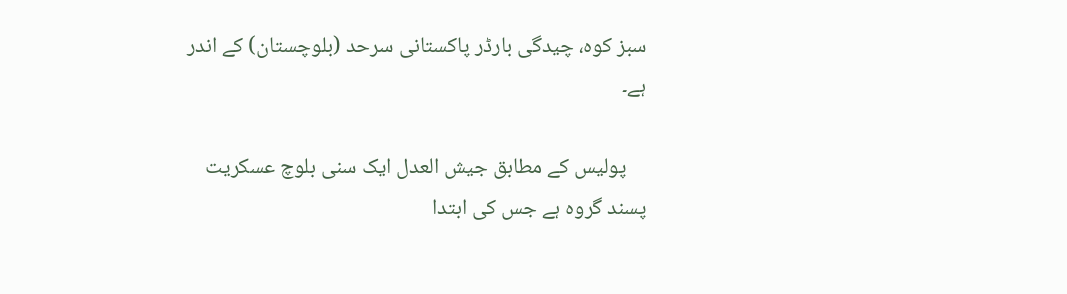سبز کوہ، چیدگی بارڈر پاکستانی سرحد (بلوچستان) کے اندر ہے۔

    پولیس کے مطابق جیش العدل ایک سنی بلوچ عسکریت پسند گروہ ہے جس کی ابتدا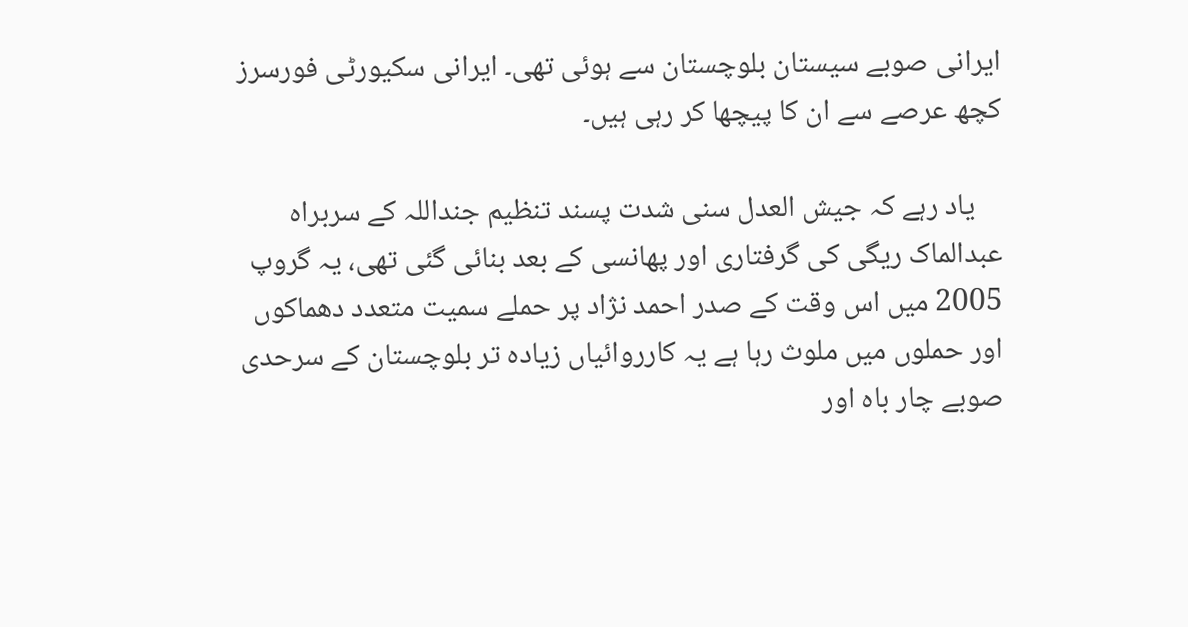ایرانی صوبے سیستان بلوچستان سے ہوئی تھی۔ ایرانی سکیورٹی فورسرز کچھ عرصے سے ان کا پیچھا کر رہی ہیں۔

    یاد رہے کہ جیش العدل سنی شدت پسند تنظیم جنداللہ کے سربراہ عبدالماک ریگی کی گرفتاری اور پھانسی کے بعد بنائی گئی تھی، یہ گروپ 2005 میں اس وقت کے صدر احمد نژاد پر حملے سمیت متعدد دھماکوں اور حملوں میں ملوث رہا ہے یہ کارروائیاں زیادہ تر بلوچستان کے سرحدی صوبے چار باہ اور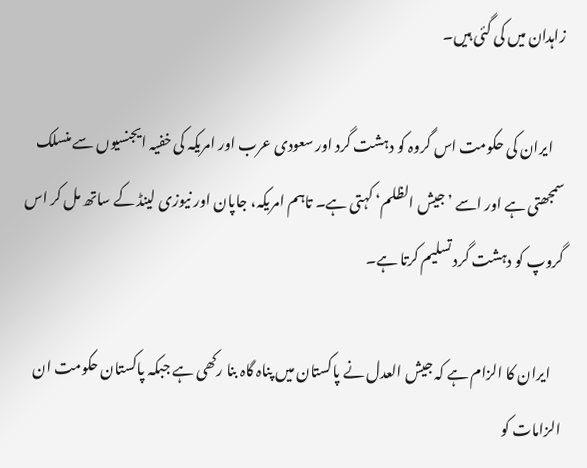زاہدان میں کی گئی ہیں۔

    ایران کی حکومت اس گروہ کو دہشت گرد اور سعودی عرب اور امریکہ کی خفیہ ایجنسیوں سے منسلک سمجھتی ہے اور اسے ’جیش الظلم‘ کہتی ہے۔ تاہم امریکہ، جاپان اور نیوزی لینڈ کے ساتھ مل کر اس گروپ کو دہشت گرد تسلیم کرتا ہے۔

    ایران کا الزام ہے کہ جیش العدل نے پاکستان میں پناہ گاہ بنا رکھی ہے جبکہ پاکستان حکومت ان الزامات کو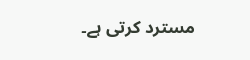مسترد کرتی ہے۔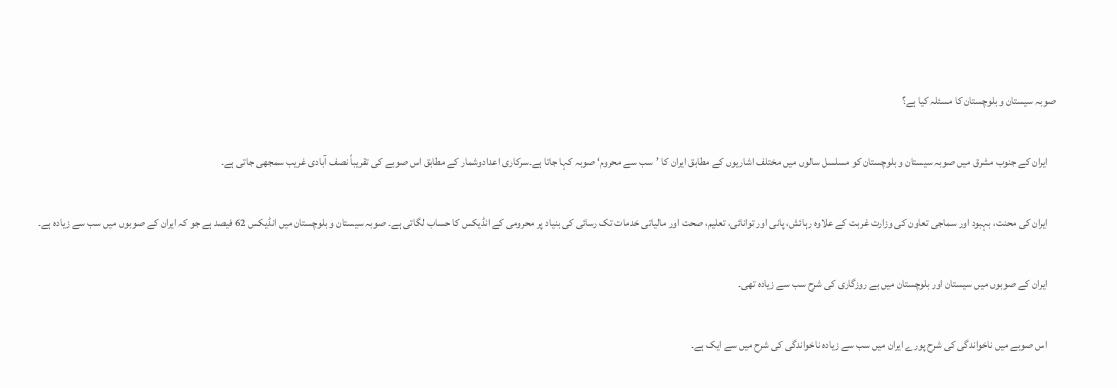صوبہ سیستان و بلوچستان کا مسئلہ کیا ہے؟

    ایران کے جنوب مشرق میں صوبہ سیستان و بلوچستان کو مسلسل سالوں میں مختلف اشاریوں کے مطابق ایران کا ’سب سے محروم‘ صوبہ کہا جاتا ہے۔سرکاری اعدادوشمار کے مطابق اس صوبے کی تقریباً نصف آبادی غریب سمجھی جاتی ہے۔

    ایران کی محنت، بہبود اور سماجی تعاون کی وزارت غربت کے علاوہ رہائش، پانی اور توانائی، تعلیم، صحت اور مالیاتی خدمات تک رسائی کی بنیاد پر محرومی کے انڈیکس کا حساب لگاتی ہے۔ صوبہ سیستان و بلوچستان میں انڈیکس 62 فیصد ہے جو کہ ایران کے صوبوں میں سب سے زیادہ ہے۔

    ایران کے صوبوں میں سیستان اور بلوچستان میں بے روزگاری کی شرح سب سے زیادہ تھی۔

    اس صوبے میں ناخواندگی کی شرح پورے ایران میں سب سے زیادہ ناخواندگی کی شرح میں سے ایک ہے۔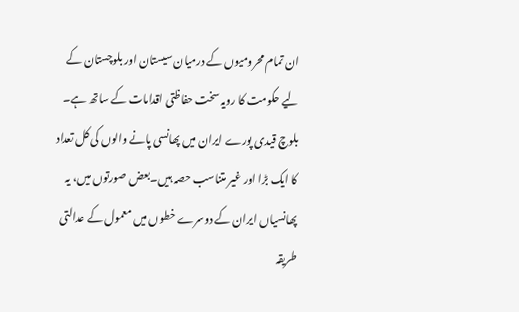ان تمام محرومیوں کے درمیان سیستان اور بلوچستان کے لیے حکومت کا رویہ سخت حفاظتی اقدامات کے ساتھ ہے۔ بلوچ قیدی پورے ایران میں پھانسی پانے والوں کی کل تعداد کا ایک بڑا اور غیر متناسب حصہ ہیں۔بعض صورتوں میں، یہ پھانسیاں ایران کے دوسرے خطوں میں معمول کے عدالتی طریقہ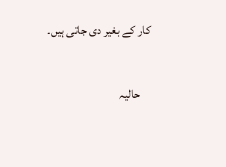کار کے بغیر دی جاتی ہیں۔

    حالیہ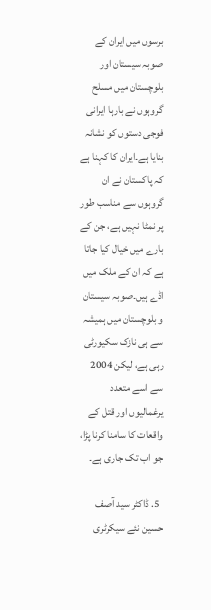برسوں میں ایران کے صوبہ سیستان اور بلوچستان میں مسلح گروہوں نے بارہا ایرانی فوجی دستوں کو نشانہ بنایا ہے۔ایران کا کہنا ہے کہ پاکستان نے ان گروہوں سے مناسب طور پر نمٹا نہیں ہے، جن کے بارے میں خیال کیا جاتا ہے کہ ان کے ملک میں اڈے ہیں۔صوبہ سیستان و بلوچستان میں ہمیشہ سے ہی نازک سکیورٹی رہی ہے، لیکن 2004 سے اسے متعدد یرغمالیوں اور قتل کے واقعات کا سامنا کرنا پڑا، جو اب تک جاری ہے۔

  5. ڈاکٹر سید آصف حسین نئے سیکرٹری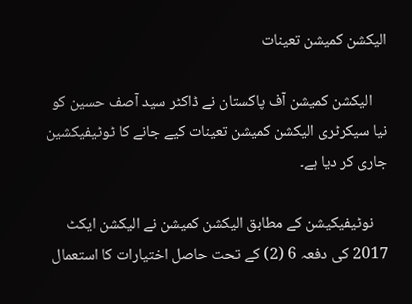الیکشن کمیشن تعینات

    الیکشن کمیشن آف پاکستان نے ڈاکٹر سید آصف حسین کو نیا سیکرٹری الیکشن کمیشن تعینات کیے جانے کا ٹوٹیفیکشین جاری کر دیا ہے۔

    نوٹیفیکیشن کے مطابق الیکشن کمیشن نے الیکشن ایکٹ 2017 کی دفعہ 6 (2) کے تحت حاصل اختیارات کا استعمال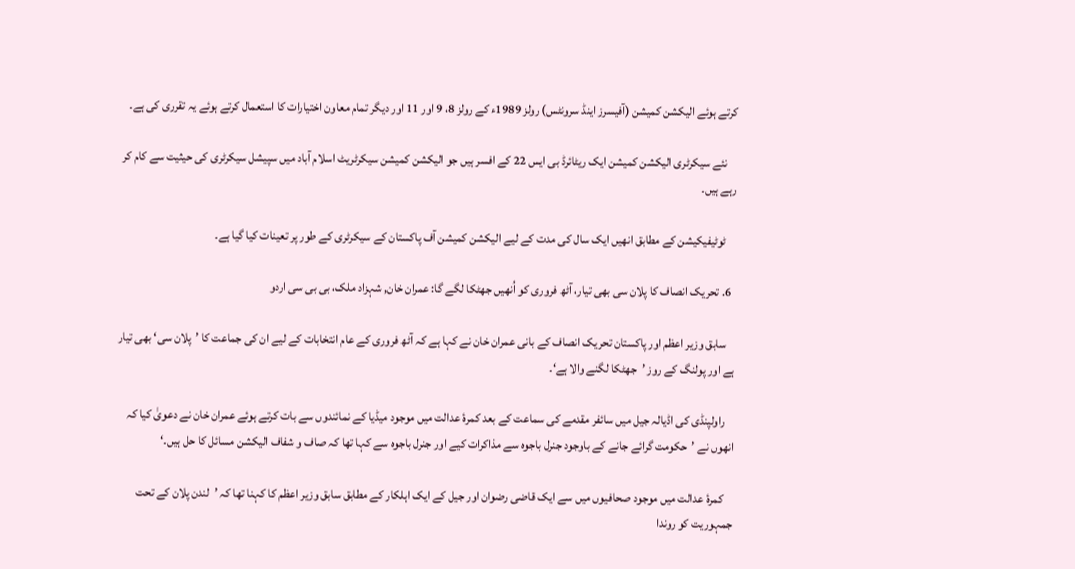کرتے ہوئے الیکشن کمیشن (آفیسرز اینڈ سرونٹس) رولز 1989ء کے رولز 8، 9 اور 11 اور دیگر تمام معاون اختیارات کا استعمال کرتے ہوئے یہ تقرری کی ہے۔

    نئے سیکرٹری الیکشن کمیشن ایک ریٹائرڈ بی ایس 22 کے افسر ہیں جو الیکشن کمیشن سیکرٹریٹ اسلام آباد میں سپیشل سیکرٹری کی حیثیت سے کام کر رہے ہیں۔

    ٹوٹیفیکیشن کے مطابق انھیں ایک سال کی مدت کے لیے الیکشن کمیشن آف پاکستان کے سیکرٹری کے طور پر تعینات کیا گیا ہے۔

  6. تحریک انصاف کا پلان سی بھی تیار، آٹھ فروری کو اُنھیں جھٹکا لگے گا: عمران خان, شہزاد ملک، بی بی سی اردو

    سابق وزیر اعظم اور پاکستان تحریک انصاف کے بانی عمران خان نے کہا ہے کہ آٹھ فروری کے عام انتخابات کے لیے ان کی جماعت کا ’پلان سی‘ بھی تیار ہے اور پولنگ کے روز ’جھٹکا لگنے والا ہے‘۔

    راولپنڈی کی اڈیالہ جیل میں سائفر مقدمے کی سماعت کے بعد کمرۂ عدالت میں موجود میڈیا کے نمائندوں سے بات کرتے ہوئے عمران خان نے دعویٰ کیا کہ انھوں نے ’حکومت گرائے جانے کے باوجود جنرل باجوہ سے مذاکرات کیے اور جنرل باجوہ سے کہا تھا کہ صاف و شفاف الیکشن مسائل کا حل ہیں۔‘

    کمرۂ عدالت میں موجود صحافیوں میں سے ایک قاضی رضوان اور جیل کے ایک اہلکار کے مطابق سابق وزیر اعظم کا کہنا تھا کہ ’لندن پلان کے تحت جمہوریت کو روندا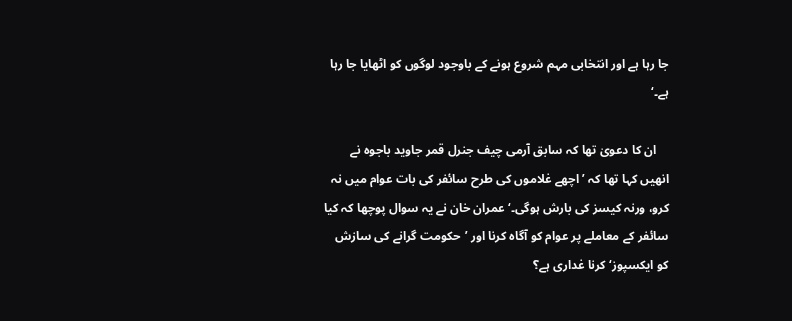جا رہا ہے اور انتخابی مہم شروع ہونے کے باوجود لوگوں کو اٹھایا جا رہا ہے۔‘

    ان کا دعویٰ تھا کہ سابق آرمی چیف جنرل قمر جاوید باجوہ نے انھیں کہا تھا کہ ’اچھے غلاموں کی طرح سائفر کی بات عوام میں نہ کرو، ورنہ کیسز کی بارش ہوگی۔‘ عمران خان نے یہ سوال پوچھا کہ کیا سائفر کے معاملے پر عوام کو آگاہ کرنا اور ’حکومت گرانے کی سازش کو ایکسپوز‘ کرنا غداری ہے؟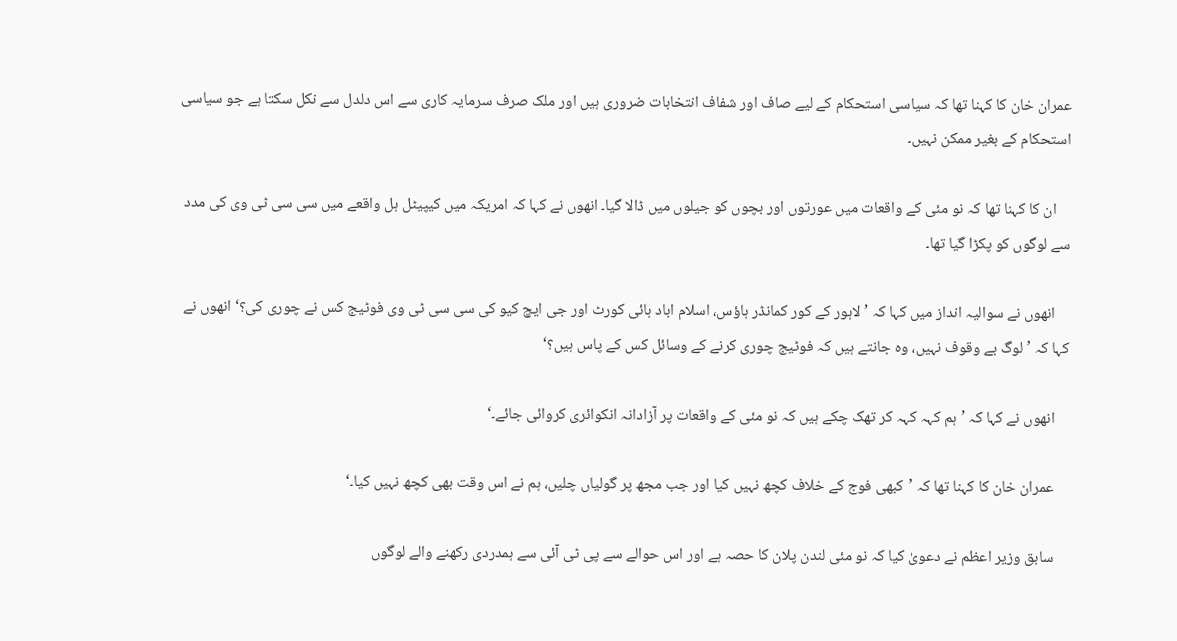عمران خان کا کہنا تھا کہ سیاسی استحکام کے لیے صاف اور شفاف انتخابات ضروری ہیں اور ملک صرف سرمایہ کاری سے اس دلدل سے نکل سکتا ہے جو سیاسی استحکام کے بغیر ممکن نہیں۔

    ان کا کہنا تھا کہ نو مئی کے واقعات میں عورتوں اور بچوں کو جیلوں میں ڈالا گیا۔ انھوں نے کہا کہ امریکہ میں کیپیٹل ہل واقعے میں سی سی ٹی وی کی مدد سے لوگوں کو پکڑا گیا تھا۔

    انھوں نے سوالیہ انداز میں کہا کہ ’لاہور کے کور کمانڈر ہاؤس، اسلام اباد ہائی کورٹ اور جی ایچ کیو کی سی سی ٹی وی فوٹیج کس نے چوری کی؟‘ انھوں نے کہا کہ ’لوگ بے وقوف نہیں، وہ جانتے ہیں کہ فوٹیج چوری کرنے کے وسائل کس کے پاس ہیں؟‘

    انھوں نے کہا کہ ’ہم کہہ کہہ کر تھک چکے ہیں کہ نو مئی کے واقعات پر آزادانہ انکوائری کروائی جائے۔‘

    عمران خان کا کہنا تھا کہ ’کبھی فوج کے خلاف کچھ نہیں کیا اور جب مجھ پر گولیاں چلیں، ہم نے اس وقت بھی کچھ نہیں کیا۔‘

    سابق وزیر اعظم نے دعویٰ کیا کہ نو مئی لندن پلان کا حصہ ہے اور اس حوالے سے پی ٹی آئی سے ہمدردی رکھنے والے لوگوں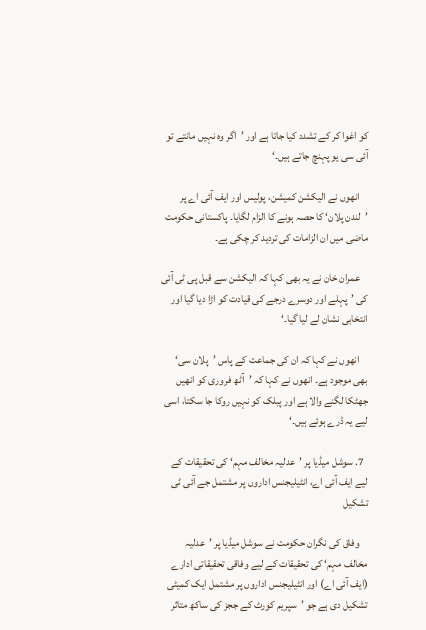کو اغوا کر کے تشدد کیا جاتا ہے اور ’اگر وہ نہیں مانتے تو آئی سی یو پہنچ جاتے ہیں۔‘

    انھوں نے الیکشن کمیشن، پولیس اور ایف آئی اے پر ’لندن پلان‘ کا حصہ ہونے کا الزام لگایا۔ پاکستانی حکومت ماضی میں ان الزامات کی تردید کر چکی ہے۔

    عمران خان نے یہ بھی کہا کہ الیکشن سے قبل پی ٹی آئی کی ’پہلے اور دوسرے درجے کی قیادت کو اڑا دیا گیا اور انتخابی نشان لے لیا گیا۔‘

    انھوں نے کہا کہ ان کی جماعت کے پاس ’پلان سی‘ بھی موجود ہے۔ انھوں نے کہا کہ ’آٹھ فروری کو انھیں جھٹکا لگنے والا ہے اور پبلک کو نہیں روکا جا سکتا، اسی لیے یہ ڈرے ہوئے ہیں۔‘

  7. سوشل میڈیا پر ’عدلیہ مخالف مہم‘ کی تحقیقات کے لیے ایف آئی اے، انٹیلیجنس اداروں پر مشتمل جے آئی ٹی تشکیل

    وفاق کی نگران حکومت نے سوشل میڈیا پر ’عدلیہ مخالف مہم‘ کی تحقیقات کے لیے وفاقی تحقیقاتی ادارے (ایف آئی اے) اور انٹیلیجنس اداروں پر مشتمل ایک کمیٹی تشکیل دی ہے جو ’سپریم کورٹ کے ججز کی ساکھ متاثر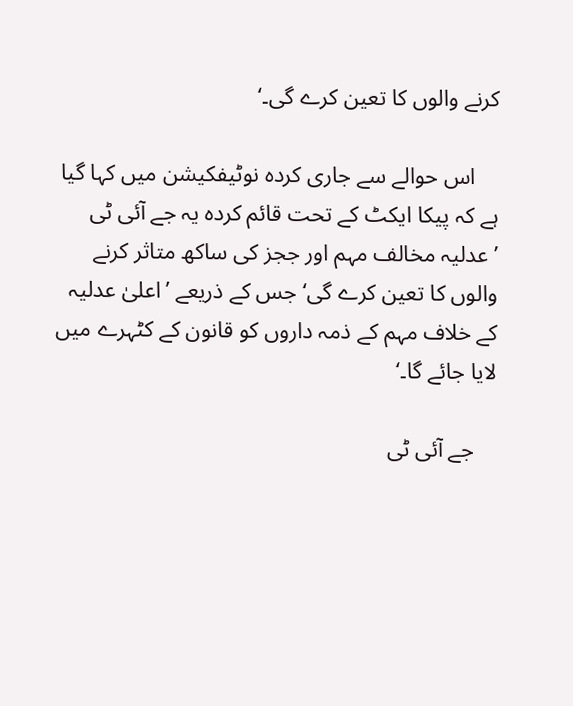کرنے والوں کا تعین کرے گی۔‘

    اس حوالے سے جاری کردہ نوٹیفکیشن میں کہا گیا ہے کہ پیکا ایکٹ کے تحت قائم کردہ یہ جے آئی ٹی ’عدلیہ مخالف مہم اور ججز کی ساکھ متاثر کرنے والوں کا تعین کرے گی‘ جس کے ذریعے ’اعلیٰ عدلیہ کے خلاف مہم کے ذمہ داروں کو قانون کے کٹہرے میں لایا جائے گا۔‘

    جے آئی ٹی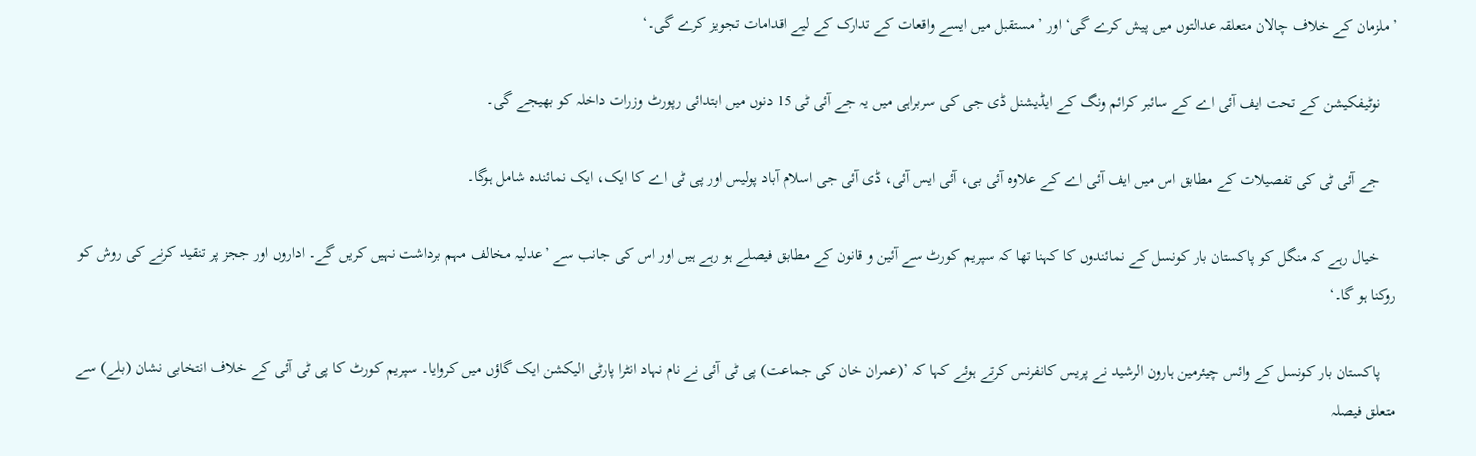’ملزمان کے خلاف چالان متعلقہ عدالتوں میں پیش کرے گی‘ اور ’مستقبل میں ایسے واقعات کے تدارک کے لیے اقدامات تجویز کرے گی۔‘

    نوٹیفکیشن کے تحت ایف آئی اے کے سائبر کرائم ونگ کے ایڈیشنل ڈی جی کی سربراہی میں یہ جے آئی ٹی 15 دنوں میں ابتدائی رپورٹ وزرات داخلہ کو بھیجے گی۔

    جے آئی ٹی کی تفصیلات کے مطابق اس میں ایف آئی اے کے علاوہ آئی بی، آئی ایس آئی، ڈی آئی جی اسلام آباد پولیس اور پی ٹی اے کا ایک، ایک نمائندہ شامل ہوگا۔

    خیال رہے کہ منگل کو پاکستان بار کونسل کے نمائندوں کا کہنا تھا کہ سپریم کورٹ سے آئین و قانون کے مطابق فیصلے ہو رہے ہیں اور اس کی جانب سے ’عدلیہ مخالف مہم برداشت نہیں کریں گے۔ اداروں اور ججز پر تنقید کرنے کی روش کو روکنا ہو گا۔‘

    پاکستان بار کونسل کے وائس چیئرمین ہارون الرشید نے پریس کانفرنس کرتے ہوئے کہا کہ ’(عمران خان کی جماعت) پی ٹی آئی نے نام نہاد انٹرا پارٹی الیکشن ایک گاؤں میں کروایا۔ سپریم کورٹ کا پی ٹی آئی کے خلاف انتخابی نشان (بلے) سے متعلق فیصلہ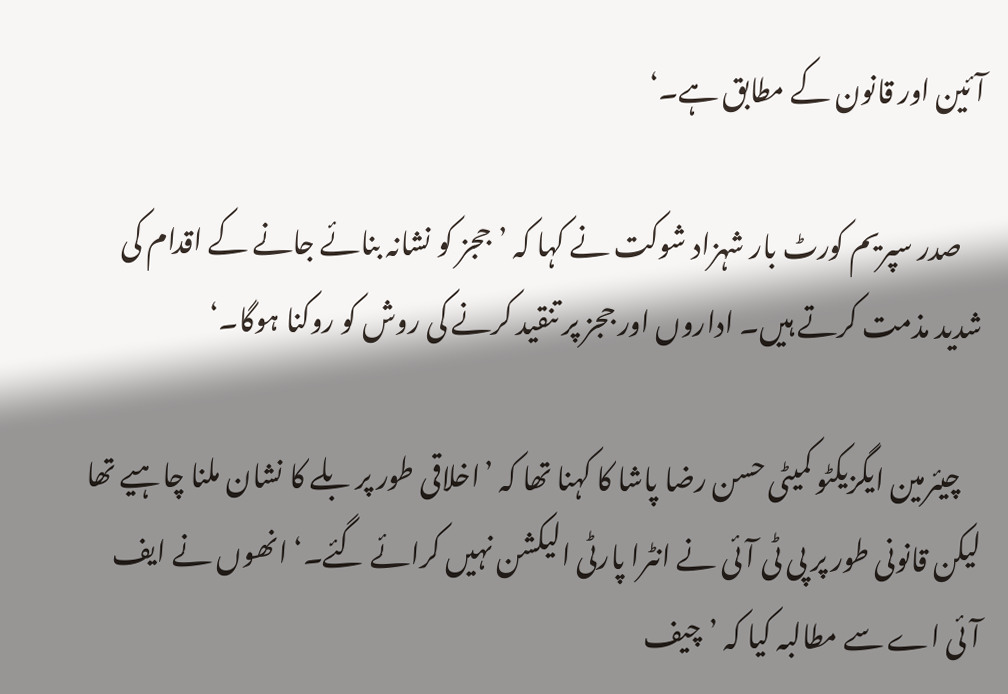آئین اور قانون کے مطابق ہے۔‘

    صدر سپریم کورٹ بار شہزاد شوکت نے کہا کہ ’ججز کو نشانہ بنائے جانے کے اقدام کی شدید مذمت کرتے ہیں۔ اداروں اور ججز پر تنقید کرنے کی روش کو روکنا ہوگا۔‘

    چیئرمین ایگزیکٹو کمیٹی حسن رضا پاشا کا کہنا تھا کہ ’اخلاقی طور پر بلے کا نشان ملنا چاہیے تھا لیکن قانونی طور پر پی ٹی آئی نے انٹرا پارٹی الیکشن نہیں کرائے گئے۔‘ انھوں نے ایف آئی اے سے مطالبہ کیا کہ ’چیف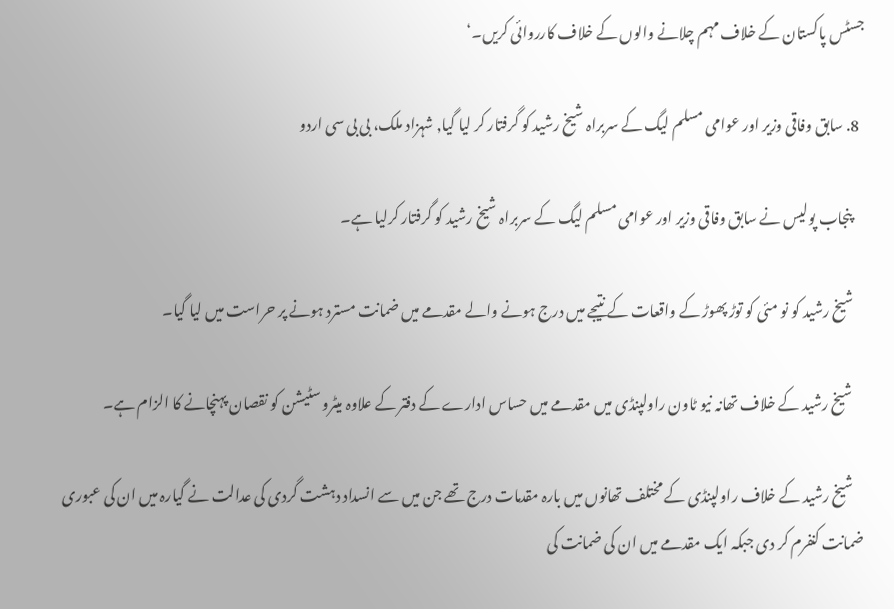جسٹس پاکستان کے خلاف مہم چلانے والوں کے خلاف کارروائی کریں۔‘

  8. سابق وفاقی وزیر اور عوامی مسلم لیگ کے سربراہ شیخ رشید کو گرفتار کر لیا گیا, شہزاد ملک، بی بی سی اردو

    پنجاب پولیس نے سابق وفاقی وزیر اور عوامی مسلم لیگ کے سربراہ شیخ رشید کو گرفتار کرلیا ہے۔

    شیخ رشید کو نو مئی کو توڑ پھوڑ کے واقعات کے نتیجے میں درج ہونے والے مقدمے میں ضمانت مسترد ہونے پر حراست میں لیا گیا۔

    شیخ رشید کے خلاف تھانہ نیو ٹاون راولپنڈی میں مقدمے میں حساس ادارے کے دفتر کے علاوہ میٹرو سٹیشن کو نقصان پہنچانے کا الزام ہے۔

    شیخ رشید کے خلاف راولپنڈی کے مختلف تھانوں میں بارہ مقدمات درج تھے جن میں سے انسداد دہشت گردی کی عدالت نے گیارہ میں ان کی عبوری ضمانت کنفرم کر دی جبکہ ایک مقدمے میں ان کی ضمانت کی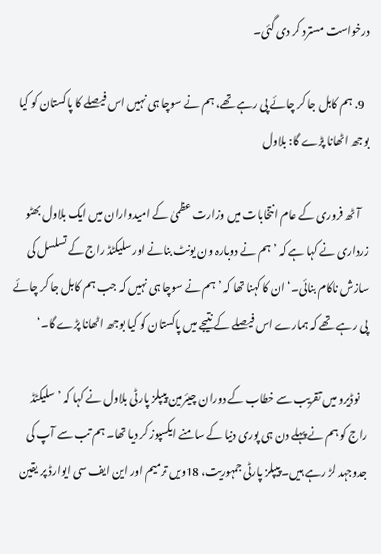درخواست مسترد کر دی گئی۔

  9. ہم کابل جا کر چائے پی رہے تھے، ہم نے سوچا ہی نہیں اس فیصلے کا پاکستان کو کیا بوجھ اٹھانا پڑے گا: بلاول

    آٹھ فروری کے عام انتخابات میں وزارت عظمیٰ کے امیدواران میں ایک بلاول بھٹو زرداری نے کہا ہے کہ ’ہم نے دوبارہ ون یونٹ بنانے اور سلیکٹڈ راج کے تسلسل کی سازش ناکام بنائی۔‘ ان کا کہنا تھا کہ ’ہم نے سوچا ہی نہیں کہ جب ہم کابل جا کر چائے پی رہے تھے کہ ہمارے اس فیصلے کے نتیجے میں پاکستان کو کیا بوجھ اٹھانا پڑے گا۔‘

    نوڈیرو میں تقریب سے خطاب کے دوران چیئرمین پیپلز پارٹی بلاول نے کہا کہ ’سلیکٹڈ راج کو ہم نے پہلے دن ہی پوری دنیا کے سامنے ایکسپوز کر دیا تھا۔ ہم تب سے آپ کی جدوجہد لڑ رہے ہیں۔ پیپلز پارٹی جمہوریت، 18ویں ترمیم اور این ایف سی ایوارڈ پر یقین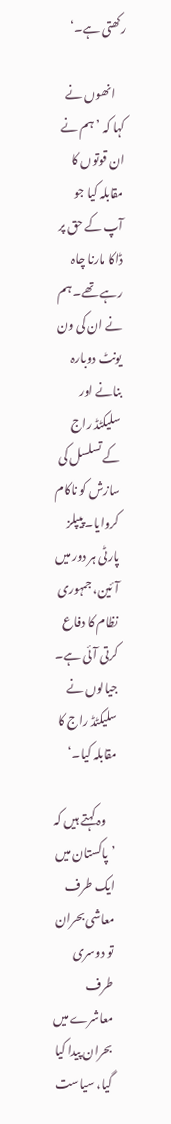رکھتی ہے۔‘

    انھوں نے کہا کہ ’ہم نے ان قوتوں کا مقابلہ کیا جو آپ کے حق پر ڈاکا مارنا چاہ رہے تھے۔ ہم نے ان کی ون یونٹ دوبارہ بنانے اور سلیکٹڈ راج کے تسلسل کی سازش کو ناکام کروایا۔ پیپلز پارٹی ہر دور میں آئین، جمہوری نظام کا دفاع کرتی آئی ہے۔ جیالوں نے سلیکٹڈ راج کا مقابلہ کیا۔‘

    وہ کہتے ہیں کہ ’پاکستان میں ایک طرف معاشی بحران تو دوسری طرف معاشرے میں بحران پیدا کیا گیا، سیاست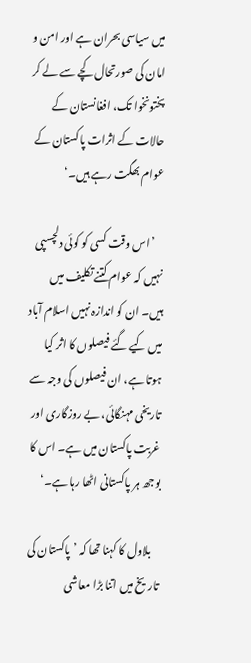میں سیاسی بحران ہے اور امن و امان کی صورتحال کچے سے لے کر پختونخوا تک، افغانستان کے حالات کے اثرات پاکستان کے عوام بھگت رہے ہیں۔‘

    ’اس وقت کسی کو کوئی دلچسپی نہیں کہ عوام کتنے تکلیف میں ہیں۔ ان کو اندازہ نہیں اسلام آباد میں کیے گئے فیصلوں کا اثر کیا ہوتا ہے، ان فیصلوں کی وجہ سے تاریخی مہنگائی، بے روزگاری اور غربت پاکستان میں ہے۔ اس کا بوجھ ہر پاکستانی اٹھا رہا ہے۔‘

    بلاول کا کہنا تھا کہ ’پاکستان کی تاریخ میں اتنا بڑا معاشی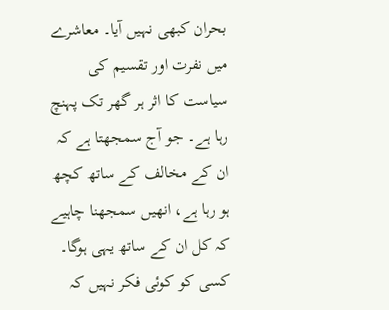بحران کبھی نہیں آیا۔ معاشرے میں نفرت اور تقسیم کی سیاست کا اثر ہر گھر تک پہنچ رہا ہے۔ جو آج سمجھتا ہے کہ ان کے مخالف کے ساتھ کچھ ہو رہا ہے، انھیں سمجھنا چاہیے کہ کل ان کے ساتھ یہی ہوگا۔ کسی کو کوئی فکر نہیں کہ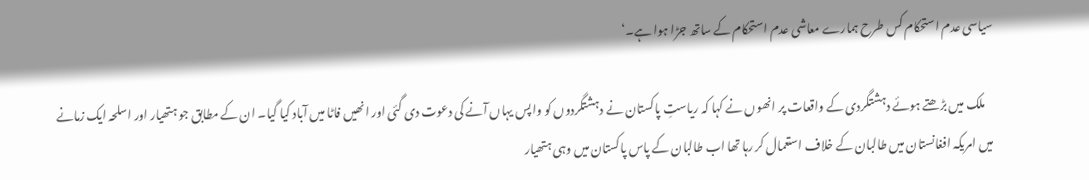سیاسی عدم استحکام کس طرح ہمارے معاشی عدم استحکام کے ساتھ جڑا ہوا ہے۔‘

    ملک میں بڑھتے ہوئے دہشتگردی کے واقعات پر انھوں نے کہا کہ ریاستِ پاکستان نے دہشتگردوں کو واپس یہاں آنے کی دعوت دی گئی اور انھیں فاٹا میں آباد کیا گیا۔ ان کے مطابق جو ہتھیار اور اسلحہ ایک زمانے میں امریکہ افغانستان میں طالبان کے خلاف استعمال کر رہا تھا اب طالبان کے پاس پاکستان میں وہی ہتھیار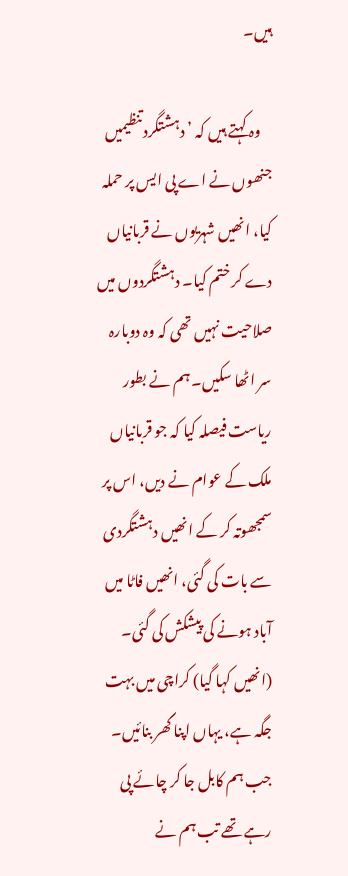ہیں۔

    وہ کہتے ہیں کہ ’دہشتگرد تنظیمیں جنھوں نے اے پی ایس پر حملہ کیا، انھیں شہریوں نے قربانیاں دے کر ختم کیا۔ دہشتگردوں میں صلاحیت نہیں تھی کہ وہ دوبارہ سر اٹھا سکیں۔ ہم نے بطور ریاست فیصلہ کیا کہ جو قربانیاں ملک کے عوام نے دیں، اس پر سمجھوتہ کر کے انھیں دہشتگردی سے بات کی گئی، انھیں فاٹا میں آباد ہونے کی پیشکش کی گئی۔ (انھیں کہا گیا) کراچی میں بہت جگہ ہے، یہاں اپنا گھر بنائیں۔ جب ہم کابل جا کر چائے پی رہے تھے تب ہم نے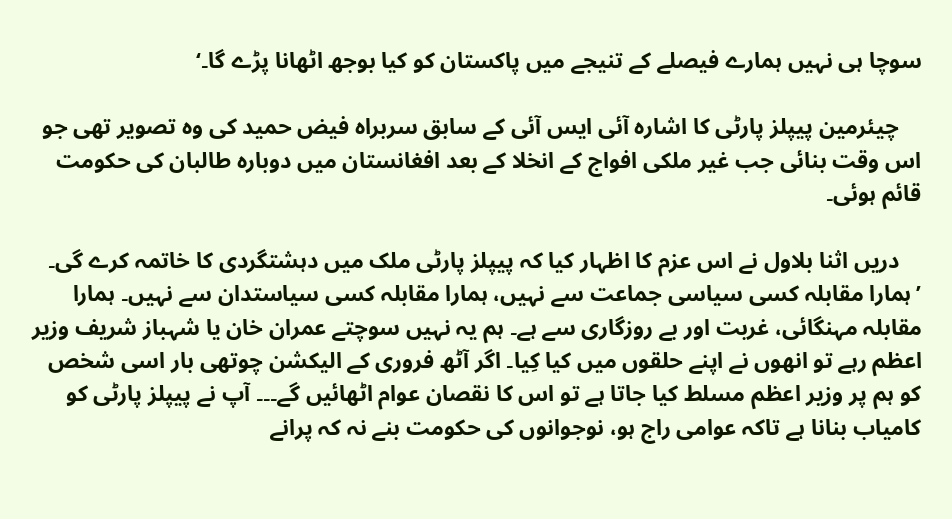سوچا ہی نہیں ہمارے فیصلے کے تنیجے میں پاکستان کو کیا بوجھ اٹھانا پڑے گا۔‘

    چیئرمین پیپلز پارٹی کا اشارہ آئی ایس آئی کے سابق سربراہ فیض حمید کی وہ تصویر تھی جو اس وقت بنائی جب غیر ملکی افواج کے انخلا کے بعد افغانستان میں دوبارہ طالبان کی حکومت قائم ہوئی۔

    دریں اثنا بلاول نے اس عزم کا اظہار کیا کہ پیپلز پارٹی ملک میں دہشتگردی کا خاتمہ کرے گی۔ ’ہمارا مقابلہ کسی سیاسی جماعت سے نہیں، ہمارا مقابلہ کسی سیاستدان سے نہیں۔ ہمارا مقابلہ مہنگائی، غربت اور بے روزگاری سے ہے۔ ہم یہ نہیں سوچتے عمران خان یا شہباز شریف وزیر اعظم رہے تو انھوں نے اپنے حلقوں میں کیا کِیا۔ اگر آٹھ فروری کے الیکشن چوتھی بار اسی شخص کو ہم پر وزیر اعظم مسلط کیا جاتا ہے تو اس کا نقصان عوام اٹھائیں گے۔۔۔ آپ نے پیپلز پارٹی کو کامیاب بنانا ہے تاکہ عوامی راج ہو، نوجوانوں کی حکومت بنے نہ کہ پرانے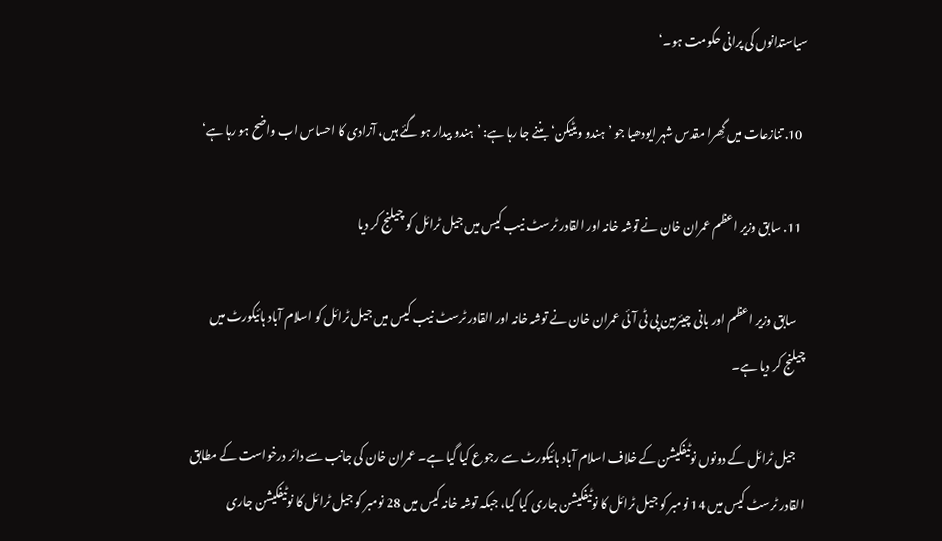سیاستدانوں کی پرانی حکومت ہو۔‘

  10. تنازعات میں گِھرا مقدس شہر ایودھیا جو ’ہندو ویٹیکن‘ بننے جا رہا ہے: ’ہندو بیدار ہو گئے ہیں، آزادی کا احساس اب واضح ہو رہا ہے‘

  11. سابق وزیر اعظم عمران خان نے توشہ خانہ اور القادر ٹرسٹ نیب کیس میں جیل ٹرائل کو چیلنج کر دیا

    سابق وزیر اعظم اور بانی چیئرمین پی ٹی آئی عمران خان نے توشہ خانہ اور القادر ٹرسٹ نیب کیس میں جیل ٹرائل کو اسلام آباد ہائیکورٹ میں چیلنج کر دیا ہے۔

    جیل ٹرائل کے دونوں نوٹیفکیشن کے خلاف اسلام آباد ہائیکورٹ سے رجوع کیا گیا ہے۔ عمران خان کی جانب سے دائر درخواست کے مطابق القادر ٹرسٹ کیس میں 14 نومبر کو جیل ٹرائل کا نوٹیفکیشن جاری کیا گیا، جبکہ توشہ خانہ کیس میں 28 نومبر کو جیل ٹرائل کا نوٹیفکیشن جاری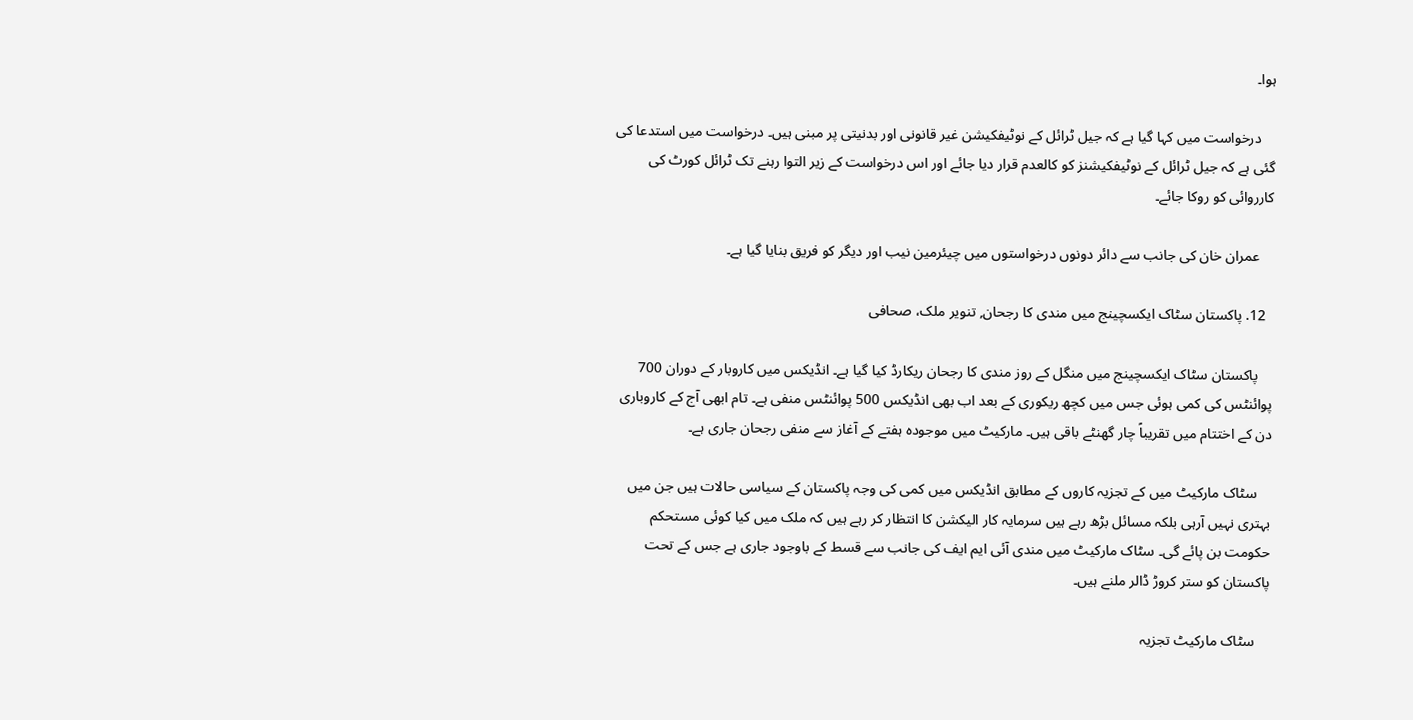ہوا۔

    درخواست میں کہا گیا ہے کہ جیل ٹرائل کے نوٹیفکیشن غیر قانونی اور بدنیتی پر مبنی ہیں۔ درخواست میں استدعا کی گئی ہے کہ جیل ٹرائل کے نوٹیفکیشنز کو کالعدم قرار دیا جائے اور اس درخواست کے زیر التوا رہنے تک ٹرائل کورٹ کی کارروائی کو روکا جائے۔

    عمران خان کی جانب سے دائر دونوں درخواستوں میں چیئرمین نیب اور دیگر کو فریق بنایا گیا ہے۔

  12. پاکستان سٹاک ایکسچینج میں مندی کا رجحان, تنویر ملک، صحافی

    پاکستان سٹاک ایکسچینج میں منگل کے روز مندی کا رجحان ریکارڈ کیا گیا ہے۔ انڈیکس میں کاروبار کے دوران 700 پوائنٹس کی کمی ہوئی جس میں کچھ ریکوری کے بعد اب بھی انڈیکس 500 پوائنٹس منفی ہے۔ تام ابھی آج کے کاروباری دن کے اختتام میں تقریباً چار گھنٹے باقی ہیں۔ مارکیٹ میں موجودہ ہفتے کے آغاز سے منفی رجحان جاری ہے۔

    سٹاک مارکیٹ میں کے تجزیہ کاروں کے مطابق انڈیکس میں کمی کی وجہ پاکستان کے سیاسی حالات ہیں جن میں بہتری نہیں آرہی بلکہ مسائل بڑھ رہے ہیں سرمایہ کار الیکشن کا انتظار کر رہے ہیں کہ ملک میں کیا کوئی مستحکم حکومت بن پائے گی۔ سٹاک مارکیٹ میں مندی آئی ایم ایف کی جانب سے قسط کے باوجود جاری ہے جس کے تحت پاکستان کو ستر کروڑ ڈالر ملنے ہیں۔

    سٹاک مارکیٹ تجزیہ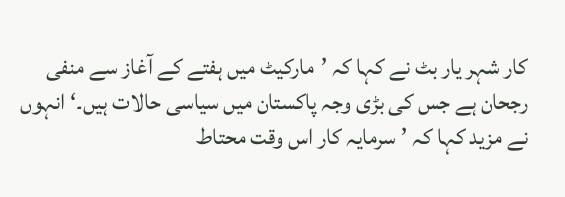کار شہر یار بٹ نے کہا کہ ’مارکیٹ میں ہفتے کے آغاز سے منفی رجحان ہے جس کی بڑی وجہ پاکستان میں سیاسی حالات ہیں۔‘ انہوں نے مزید کہا کہ ’سرمایہ کار اس وقت محتاط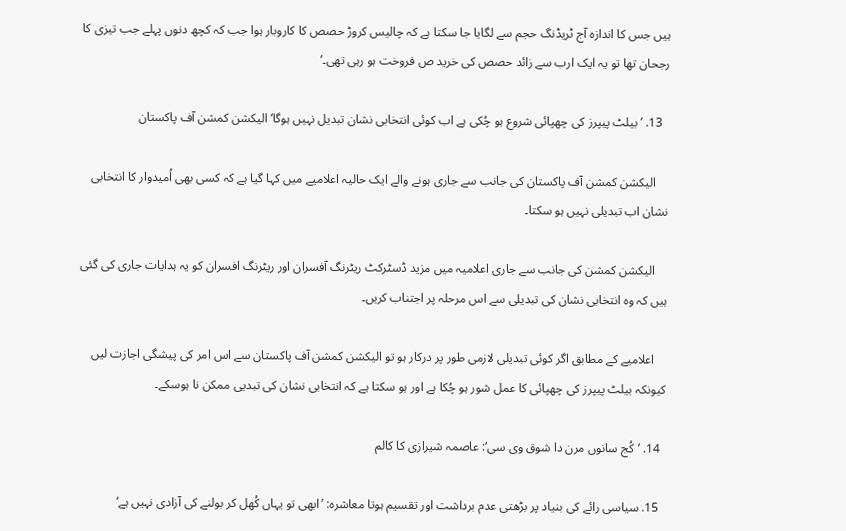ہیں جس کا اندازہ آج ٹریڈنگ حجم سے لگایا جا سکتا ہے کہ چالیس کروڑ حصص کا کاروبار ہوا جب کہ کچھ دنوں پہلے جب تیزی کا رجحان تھا تو یہ ایک ارب سے زائد حصص کی خرید ص فروخت ہو رہی تھی۔‘

  13. ’بیلٹ پیپرز کی چھپائی شروع ہو چُکی ہے اب کوئی انتخابی نشان تبدیل نہیں ہوگا‘ الیکشن کمشن آف پاکستان

    الیکشن کمشن آف پاکستان کی جانب سے جاری ہونے والے ایک حالیہ اعلامیے میں کہا گیا ہے کہ کسی بھی اُمیدوار کا انتخابی نشان اب تبدیلی نہیں ہو سکتا۔

    الیکشن کمشن کی جانب سے جاری اعلامیہ میں مزید ڈسٹرکٹ ریٹرنگ آفسران اور ریٹرنگ افسران کو یہ ہدایات جاری کی گئی ہیں کہ وہ انتخابی نشان کی تبدیلی سے اس مرحلہ پر اجتناب کریں۔

    اعلامیے کے مطابق اگر کوئی تبدیلی لازمی طور پر درکار ہو تو الیکشن کمشن آف پاکستان سے اس امر کی پیشگی اجازت لیں کیونکہ بیلٹ پیپرز کی چھپائی کا عمل شور ہو چُکا ہے اور ہو سکتا ہے کہ انتخابی نشان کی تبدیی ممکن نا ہوسکے۔

  14. ’کُج سانوں مرن دا شوق وی سی‘: عاصمہ شیرازی کا کالم

  15. سیاسی رائے کی بنیاد پر بڑھتی عدم برداشت اور تقسیم ہوتا معاشرہ: ’ابھی تو یہاں کُھل کر بولنے کی آزادی نہیں ہے‘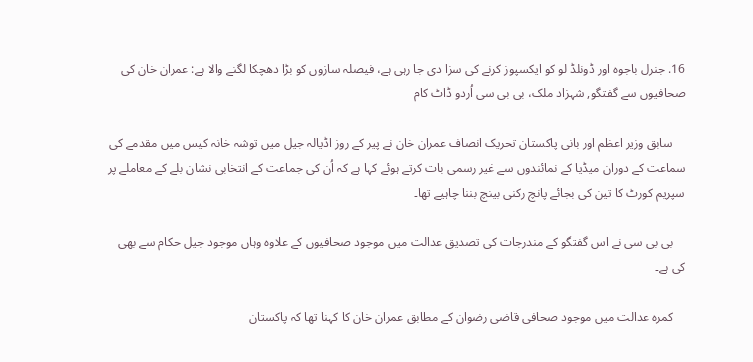16. جنرل باجوہ اور ڈونلڈ لو کو ایکسپوز کرنے کی سزا دی جا رہی ہے، فیصلہ سازوں کو بڑا دھچکا لگنے والا ہے: عمران خان کی صحافیوں سے گفتگو, شہزاد ملک، بی بی سی اُردو ڈاٹ کام

    سابق وزیر اعظم اور بانی پاکستان تحریک انصاف عمران خان نے پیر کے روز اڈیالہ جیل میں توشہ خانہ کیس میں مقدمے کی سماعت کے دوران میڈیا کے نمائندوں سے غیر رسمی بات کرتے ہوئے کہا ہے کہ اُن کی جماعت کے انتخابی نشان بلے کے معاملے پر سپریم کورٹ کا تین کی بجائے پانچ رکنی بینچ بننا چاہیے تھا۔

    بی بی سی نے اس گفتگو کے مندرجات کی تصدیق عدالت میں موجود صحافیوں کے علاوہ وہاں موجود جیل حکام سے بھی کی ہے۔

    کمرہ عدالت میں موجود صحافی قاضی رضوان کے مطابق عمران خان کا کہنا تھا کہ پاکستان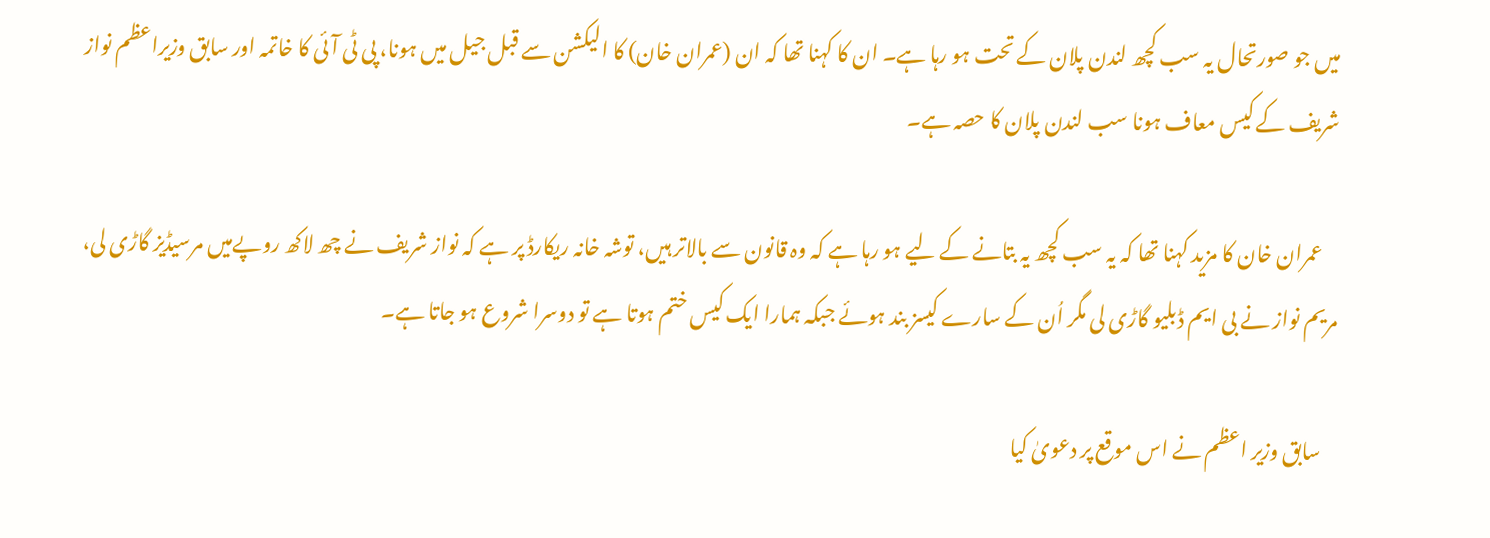میں جو صورتحال یہ سب کچھ لندن پلان کے تحت ہو رہا ہے۔ ان کا کہنا تھا کہ ان (عمران خان) کا الیکشن سے قبل جیل میں ہونا، پی ٹی آئی کا خاتمہ اور سابق وزیراعظم نواز شریف کے کیس معاف ہونا سب لندن پلان کا حصہ ہے۔

    عمران خان کا مزید کہنا تھا کہ یہ سب کچھ یہ بتانے کے لیے ہو رہا ہے کہ وہ قانون سے بالاتر ہیں، توشہ خانہ ریکارڈ پر ہے کہ نواز شریف نے چھ لاکھ روپےمیں مرسیڈیز گاڑی لی، مریم نواز نے بی ایم ڈبلیو گاڑی لی مگر اُن کے سارے کیسز بند ہوئے جبکہ ہمارا ایک کیس ختم ہوتا ہے تو دوسرا شروع ہو جاتا ہے۔

    سابق وزیر اعظم نے اس موقع پر دعویٰ کیا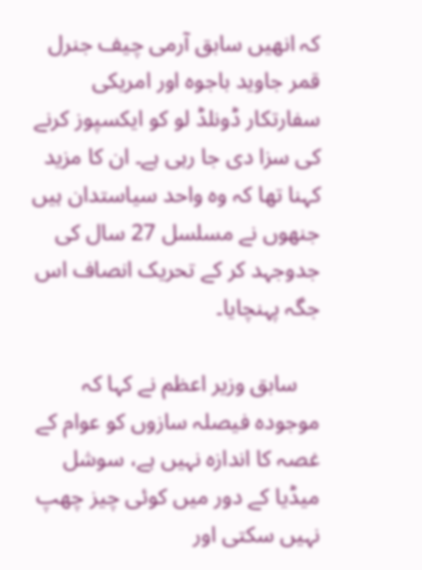کہ انھیں سابق آرمی چیف جنرل قمر جاوید باجوہ اور امریکی سفارتکار ڈونلڈ لو کو ایکسپوز کرنے کی سزا دی جا رہی ہے۔ ان کا مزید کہنا تھا کہ وہ واحد سیاستدان ہیں جنھوں نے مسلسل 27 سال کی جدوجہد کر کے تحریک انصاف اس جگہ پہنچایا۔

    سابق وزیر اعظم نے کہا کہ موجودہ فیصلہ سازوں کو عوام کے غصہ کا اندازہ نہیں ہے، سوشل میڈیا کے دور میں کوئی چیز چھپ نہیں سکتی اور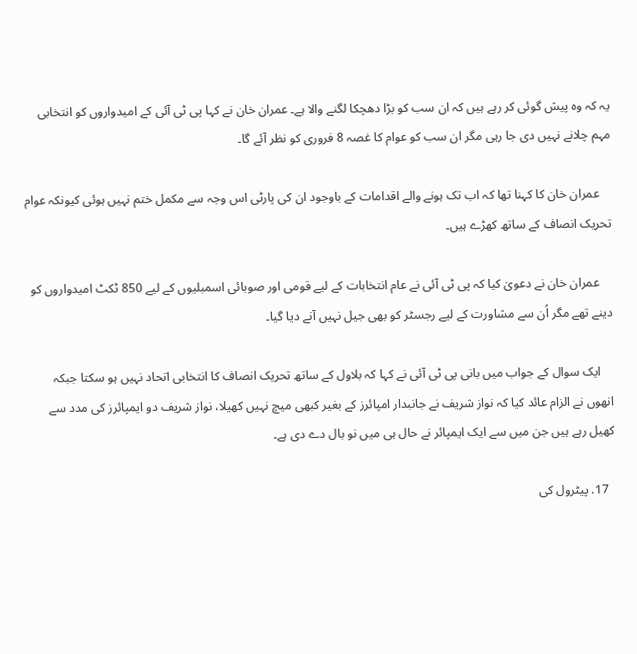یہ کہ وہ پیش گوئی کر رہے ہیں کہ ان سب کو بڑا دھچکا لگنے والا ہے۔ عمران خان نے کہا پی ٹی آئی کے امیدواروں کو انتخابی مہم چلانے نہیں دی جا رہی مگر ان سب کو عوام کا غصہ 8 فروری کو نظر آئے گا۔

    عمران خان کا کہنا تھا کہ اب تک ہونے والے اقدامات کے باوجود ان کی پارٹی اس وجہ سے مکمل ختم نہیں ہوئی کیونکہ عوام تحریک انصاف کے ساتھ کھڑے ہیں۔

    عمران خان نے دعویٰ کیا کہ پی ٹی آئی نے عام انتخابات کے لیے قومی اور صوبائی اسمبلیوں کے لیے 850 ٹکٹ امیدواروں کو دینے تھے مگر اُن سے مشاورت کے لیے رجسٹر کو بھی جیل نہیں آنے دیا گیا۔

    ایک سوال کے جواب میں بانی پی ٹی آئی نے کہا کہ بلاول کے ساتھ تحریک انصاف کا انتخابی اتحاد نہیں ہو سکتا جبکہ انھوں نے الزام عائد کیا کہ نواز شریف نے جانبدار امپائرز کے بغیر کبھی میچ نہیں کھیلا، نواز شریف دو ایمپائرز کی مدد سے کھیل رہے ہیں جن میں سے ایک ایمپائر نے حال ہی میں نو بال دے دی ہے۔

  17. پیٹرول کی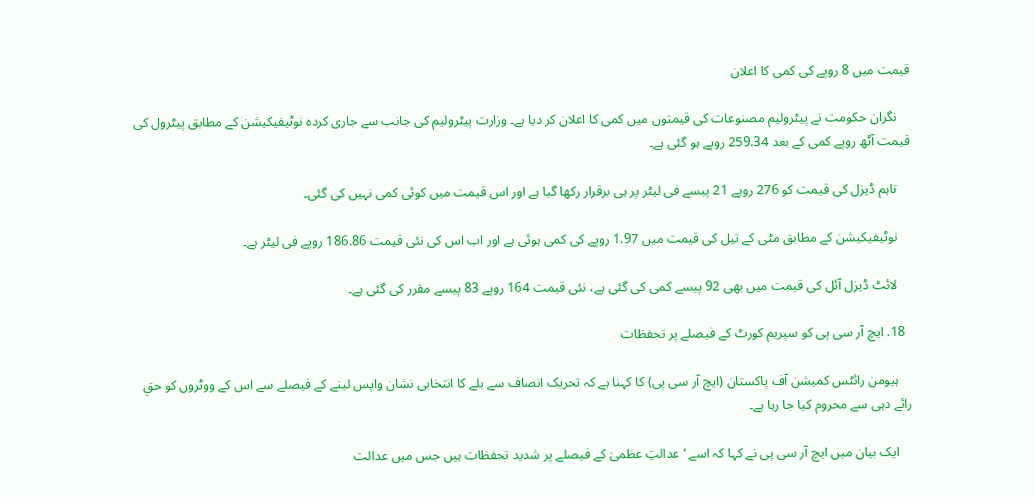قیمت میں 8 روپے کی کمی کا اعلان

    نگران حکومت نے پیٹرولیم مصنوعات کی قیمتوں میں کمی کا اعلان کر دیا ہے۔ وزارت پیٹرولیم کی جانب سے جاری کردہ نوٹیفیکیشن کے مطابق پیٹرول کی قیمت آٹھ روپے کمی کے بعد 259.34 روپے ہو گئی ہے۔

    تاہم ڈیزل کی قیمت کو 276 روپے 21 پیسے فی لیٹر پر ہی برقرار رکھا گیا ہے اور اس قیمت میں کوئی کمی نہیں کی گئی۔

    نوٹیفیکیشن کے مطابق مٹی کے تیل کی قیمت میں 1.97 روپے کی کمی ہوئی ہے اور اب اس کی نئی قیمت 186.86 روپے فی لیٹر ہے۔

    لائٹ ڈیزل آئل کی قیمت میں بھی 92 پیسے کمی کی گئی ہے، نئی قیمت 164 روپے 83 پیسے مقرر کی گئی ہے۔

  18. ایچ آر سی پی کو سپریم کورٹ کے فیصلے پر تحفظات

    ہیومن رائٹس کمیشن آف پاکستان (ایچ آر سی پی) کا کہنا ہے کہ تحریک انصاف سے بلے کا انتخابی نشان واپس لینے کے فیصلے سے اس کے ووٹروں کو حقِ رائے دہی سے محروم کیا جا رہا ہے۔

    ایک بیان میں ایچ آر سی پی نے کہا کہ اسے ’عدالتِ عظمیٰ کے فیصلے پر شدید تحفظات ہیں جس میں عدالت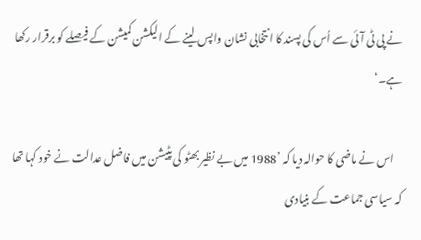نے پی ٹی آئی سے اُس کی پسند کا انتخابی نشان واپس لینے کے الیکشن کمیشن کے فیصلے کو برقرار رکھا ہے۔‘

    اس نے ماضی کا حوالہ دیا کہ ’1988 میں بے نظیر بھٹو کی پٹیشن میں فاضل عدالت نے خود کہا تھا کہ سیاسی جماعت کے بنیادی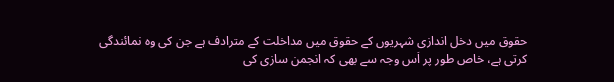حقوق میں دخل اندازی شہریوں کے حقوق میں مداخلت کے مترادف ہے جن کی وہ نمائندگی کرتی ہے، خاص طور پر اؘس وجہ سے بھی کہ انجمن سازی کی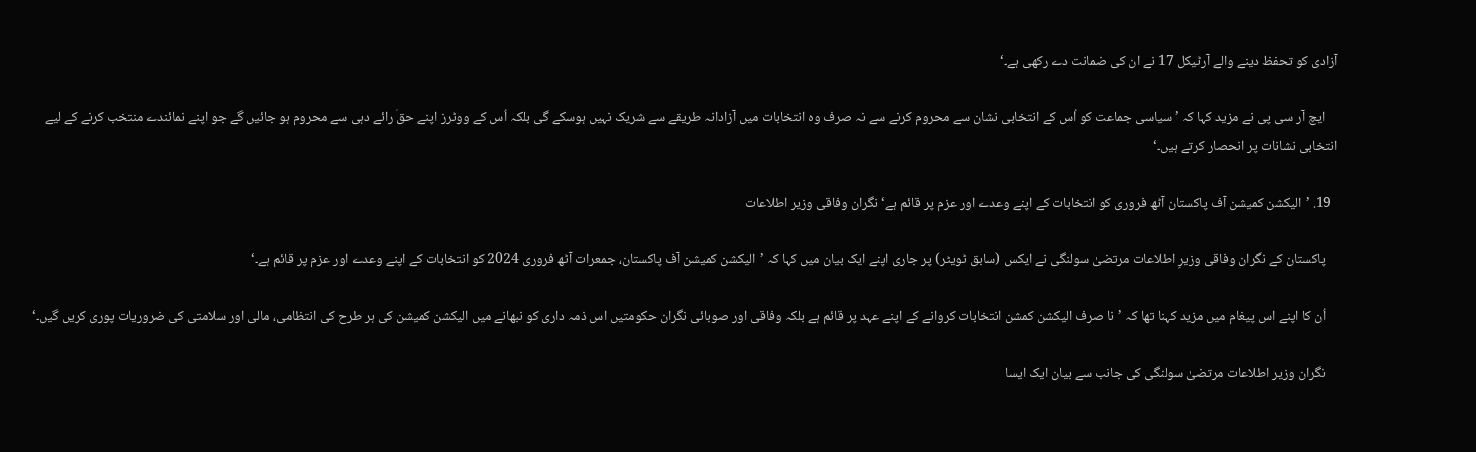آزادی کو تحفظ دینے والے آرٹیکل 17 نے ان کی ضمانت دے رکھی ہے۔‘

    ایچ آر سی پی نے مزید کہا کہ ’سیاسی جماعت کو اُس کے انتخابی نشان سے محروم کرنے سے نہ صرف وہ انتخابات میں آزادانہ طریقے سے شریک نہیں ہوسکے گی بلکہ اُس کے ووٹرز اپنے حقؘ رائے دہی سے محروم ہو جائیں گے جو اپنے نمائندے منتخب کرنے کے لیے انتخابی نشانات پر انحصار کرتے ہیں۔‘

  19. ’الیکشن کمیشن آف پاکستان آٹھ فروری کو انتخابات کے اپنے وعدے اور عزم پر قائم ہے‘ نگران وفاقی وزیر اطلاعات

    پاکستان کے نگران وفاقی وزیرِ اطلاعات مرتضیٰ سولنگی نے ایکس (سابق ٹویٹر) پر جاری اپنے ایک بیان میں کہا کہ ’الیکشن کمیشن آف پاکستان، جمعرات آٹھ فروری 2024 کو انتخابات کے اپنے وعدے اور عزم پر قائم ہے۔‘

    اُن کا اپنے اس پیغام میں مزید کہنا تھا کہ ’نا صرف الیکشن کمشن انتخابات کروانے کے اپنے عہد پر قائم ہے بلکہ وفاقی اور صوبائی نگران حکومتیں اس ذمہ داری کو نبھانے میں الیکشن کمیشن کی ہر طرح کی انتظامی، مالی اور سلامتی کی ضروریات پوری کریں گیں۔‘

    نگران وزیر اطلاعات مرتضیٰ سولنگی کی جانب سے بیان ایک ایسا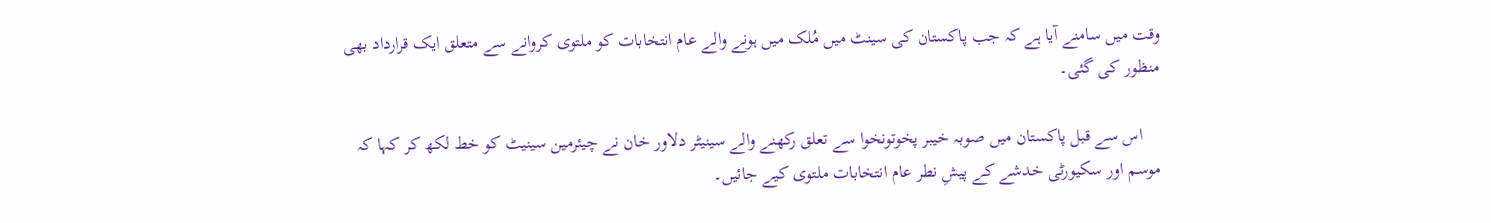وقت میں سامنے آیا ہے کہ جب پاکستان کی سینٹ میں مُلک میں ہونے والے عام انتخابات کو ملتوی کروانے سے متعلق ایک قرارداد بھی منظور کی گئی۔

    اس سے قبل پاکستان میں صوبہ خیبر پخوتونخوا سے تعلق رکھنے والے سینیٹر دلاور خان نے چیئرمین سینیٹ کو خط لکھ کر کہا کہ موسم اور سکیورٹی خدشے کے پیشِ نطر عام انتخابات ملتوی کیے جائیں۔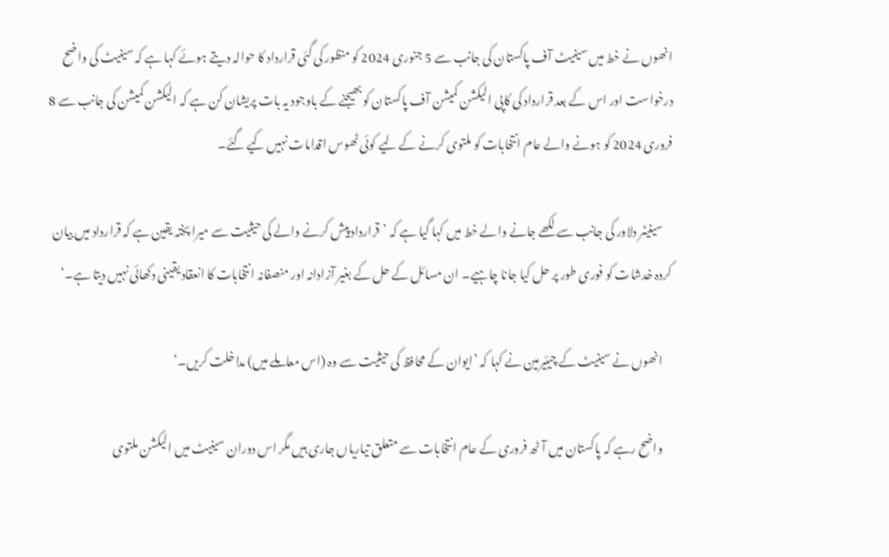انھوں نے خط میں سینیٹ آف پاکستان کی جانب سے 5 جنوری 2024 کو منظور کی گئی قرارداد کا حوالہ دیتے ہوئے کہا ہے کہ سینیٹ کی واضح درخواست اور اس کے بعد قرارداد کی کاپی الیکشن کمیشن آف پاکستان کو بھیجنے کے باوجود یہ بات پریشان کن ہے کہ الیکشن کمیشن کی جانب سے 8 فروری 2024 کو ہونے والے عام انتخابات کو ملتوی کرنے کے لیے کوئی ٹھوس اقدامات نہیں کیے گئے۔

    سینیٹر دلاور کی جانب سے لکھے جانے والے خط میں کہا گیا ہے کہ ’قرارداد پیش کرنے والے کی حیثیت سے میرا پختہ یقین ہے کہ قرارداد میں بیان کردہ خدشات کو فوری طور پر حل کیا جانا چاہیے۔ ان مسائل کے حل کے بغیر آزادانہ اور منصفانہ انتخابات کا انعقاد یقینی دکھائی نہیں دیتا ہے۔‘

    انھوں نے سینیٹ کے چیئیرمین نے کہا کہ ’ایوان کے محافظ کی حیثیت سے وہ (اس معاملے میں) مداخلت کریں۔‘

    واضح رہے کہ پاکستان میں آٹھ فروری کے عام انتخابات سے متعلق تیاریاں جاری ہیں مگر اس دوران سینیٹ میں الیکشن ملتوی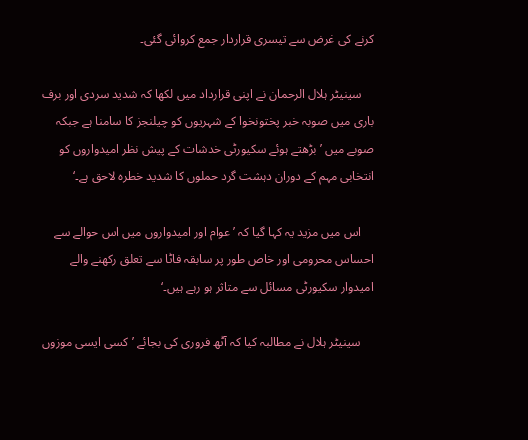کرنے کی غرض سے تیسری قراردار جمع کروائی گئی۔

    سینیٹر ہلال الرحمان نے اپنی قرارداد میں لکھا کہ شدید سردی اور برف باری میں صوبہ خبر پختونخوا کے شہریوں کو چیلنجز کا سامنا ہے جبکہ صوبے میں ’بڑھتے ہوئے سکیورٹی خدشات کے پیش نظر امیدواروں کو انتخابی مہم کے دوران دہشت گرد حملوں کا شدید خطرہ لاحق ہے۔‘

    اس میں مزید یہ کہا گیا کہ ’عوام اور امیدواروں میں اس حوالے سے احساس محرومی اور خاص طور پر سابقہ فاٹا سے تعلق رکھنے والے امیدوار سکیورٹی مسائل سے متاثر ہو رہے ہیں۔‘

    سینیٹر ہلال نے مطالبہ کیا کہ آٹھ فروری کی بجائے ’کسی ایسی موزوں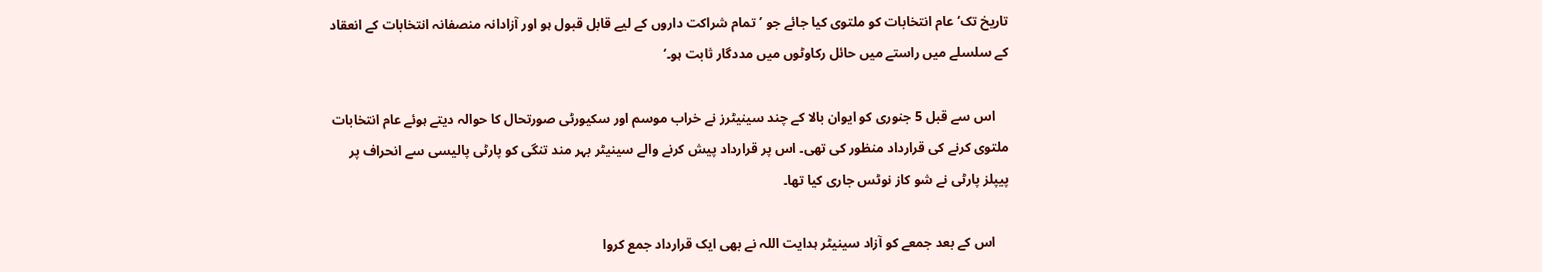تاریخ تک‘ عام انتخابات کو ملتوی کیا جائے جو ’تمام شراکت داروں کے لیے قابل قبول ہو اور آزادانہ منصفانہ انتخابات کے انعقاد کے سلسلے میں راستے میں حائل رکاوٹوں میں مددگار ثابت ہو۔‘

    اس سے قبل 5 جنوری کو ایوان بالا کے چند سینیٹرز نے خراب موسم اور سکیورٹی صورتحال کا حوالہ دیتے ہوئے عام انتخابات ملتوی کرنے کی قرارداد منظور کی تھی۔ اس پر قرارداد پیش کرنے والے سینیٹر بہر مند تنگی کو پارٹی پالیسی سے انحراف پر پیپلز پارٹی نے شو کاز نوٹس جاری کیا تھا۔

    اس کے بعد جمعے کو آزاد سینیٹر ہدایت اللہ نے بھی ایک قرارداد جمع کروا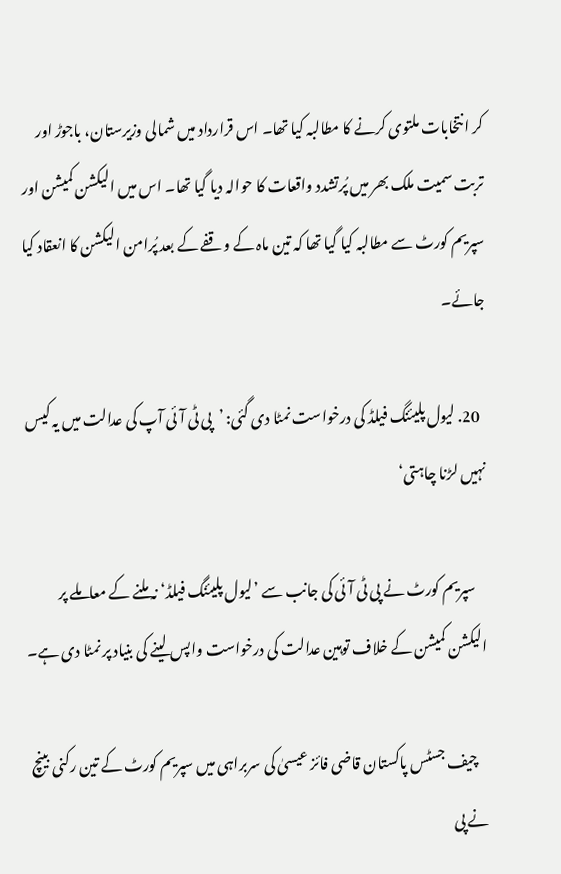کر انتخابات ملتوی کرنے کا مطالبہ کیا تھا۔ اس قرارداد میں شمالی وزیرستان، باجوڑ اور تربت سمیت ملک بھر میں پُرتشدد واقعات کا حوالہ دیا گیا تھا۔ اس میں الیکشن کمیشن اور سپریم کورٹ سے مطالبہ کیا گیا تھا کہ تین ماہ کے وقفے کے بعد پُرامن الیکشن کا انعقاد کیا جائے۔

  20. لیول پلیئنگ فیلڈ کی درخواست نمٹا دی گئی: ’پی ٹی آئی آپ کی عدالت میں یہ کیس نہیں لڑنا چاہتی‘

    سپریم کورٹ نے پی ٹی آئی کی جانب سے ’لیول پلیئنگ فیلڈ‘ نہ ملنے کے معاملے پر الیکشن کمیشن کے خلاف توہین عدالت کی درخواست واپس لینے کی بنیاد پر نمٹا دی ہے۔

    چیف جسٹس پاکستان قاضی فائز عیسیٰ کی سربراہی میں سپریم کورٹ کے تین رکنی بینچ نے پی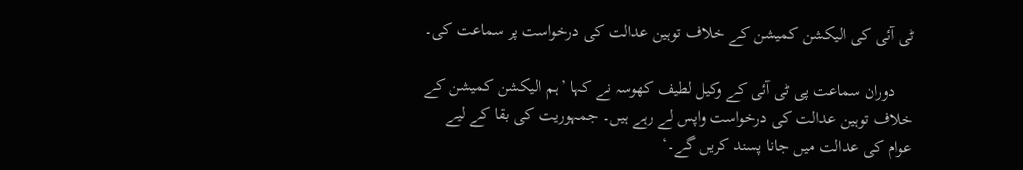ٹی آئی کی الیکشن کمیشن کے خلاف توہین عدالت کی درخواست پر سماعت کی۔

    دوران سماعت پی ٹی آئی کے وکیل لطیف کھوسہ نے کہا ’ہم الیکشن کمیشن کے خلاف توہین عدالت کی درخواست واپس لے رہے ہیں۔ جمہوریت کی بقا کے لیے عوام کی عدالت میں جانا پسند کریں گے۔‘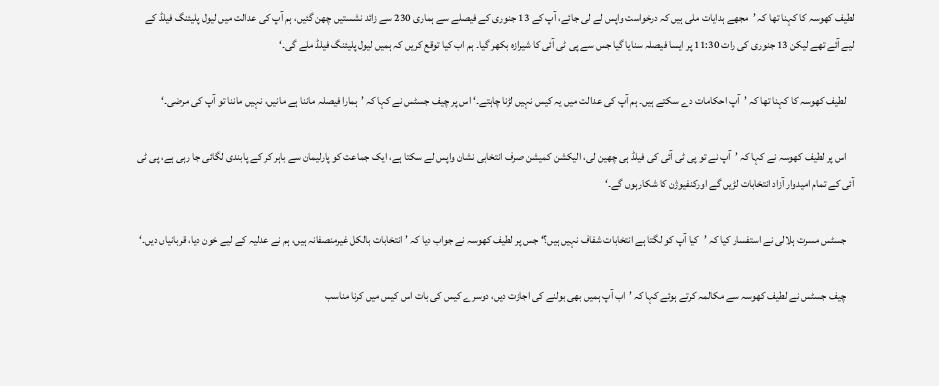لطیف کھوسہ کا کہنا تھا کہ ’مجھے ہدایات ملی ہیں کہ درخواست واپس لے لی جائے، آپ کے 13 جنوری کے فیصلے سے ہماری 230 سے زائد نشستیں چھن گئیں، ہم آپ کی عدالت میں لیول پلیئنگ فیلڈ کے لیے آئے تھے لیکن 13 جنوری کی رات 11:30 پر ایسا فیصلہ سنایا گیا جس سے پی ٹی آئی کا شیرازہ بکھر گیا۔ ہم اب کیا توقع کریں کہ ہمیں لیول پلیئنگ فیلڈ ملے گی۔‘

    لطیف کھوسہ کا کہنا تھا کہ ’آپ احکامات دے سکتے ہیں۔ ہم آپ کی عدالت میں یہ کیس نہیں لڑنا چاہتے۔‘ اس پر چیف جسٹس نے کہا کہ ’ہمارا فیصلہ ماننا ہے مانیں، نہیں ماننا تو آپ کی مرضی۔‘

    اس پر لطیف کھوسہ نے کہا کہ ’آپ نے تو پی ٹی آئی کی فیلڈ ہی چھین لی، الیکشن کمیشن صرف انتخابی نشان واپس لے سکتا ہے، ایک جماعت کو پارلیمان سے باہر کر کے پابندی لگائی جا رہی ہے، پی ٹی آئی کے تمام امیدوار آزاد انتخابات لڑیں گے اورکنفیوژن کا شکارہوں گے۔‘

    جسٹس مسرت ہلالی نے استفسار کیا کہ ’کیا آپ کو لگتا ہے انتخابات شفاف نہیں ہیں؟‘ جس پر لطیف کھوسہ نے جواب دیا کہ ’انتخابات بالکل غیرمنصفانہ ہیں، ہم نے عدلیہ کے لیے خون دیا، قربانیاں دیں۔‘

    چیف جسٹس نے لطیف کھوسہ سے مکالمہ کرتے ہوئے کہا کہ ’اب آپ ہمیں بھی بولنے کی اجازت دیں، دوسرے کیس کی بات اس کیس میں کرنا مناسب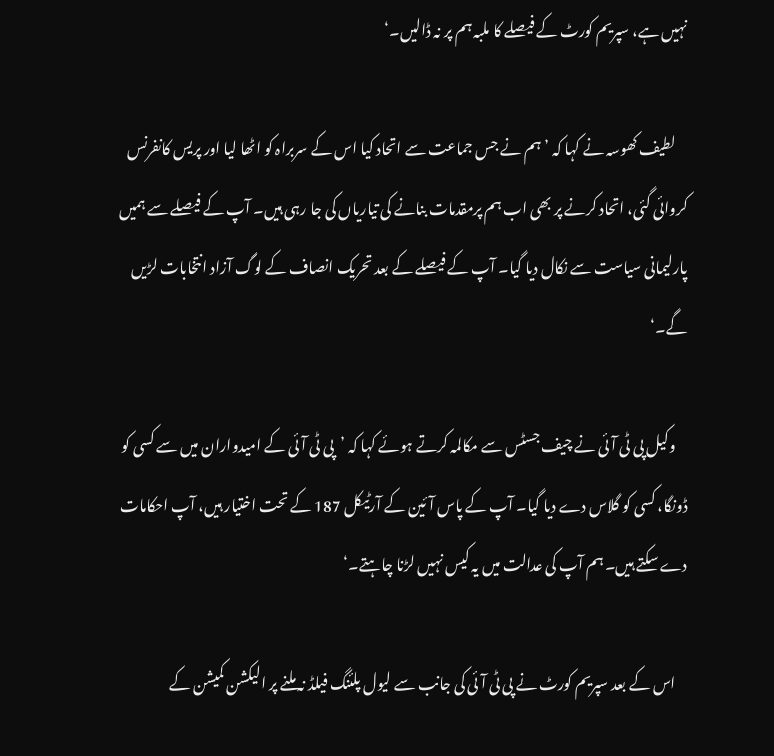نہیں ہے، سپریم کورٹ کے فیصلے کا ملبہ ہم پر نہ ڈالیں۔‘

    لطیف کھوسہ نے کہا کہ ’ہم نے جس جماعت سے اتحاد کیا اس کے سربراہ کو اٹھا لیا اور پریس کانفرنس کروائی گئی، اتحاد کرنے پر بھی اب ہم پرمقدمات بنانے کی تیاریاں کی جا رہی ہیں۔ آپ کے فیصلے سے ہمیں پارلیمانی سیاست سے نکال دیا گیا۔ آپ کے فیصلے کے بعد تحریک انصاف کے لوگ آزاد انتخابات لڑیں گے۔‘

    وکیل پی ٹی آئی نے چیف جسٹس سے مکالمہ کرتے ہوئے کہا کہ ’پی ٹی آئی کے امیدواران میں سے کسی کو ڈونگا، کسی کو گلاس دے دیا گیا۔ آپ کے پاس آئین کے آرٹیکل 187 کے تحت اختیار ہیں، آپ احکامات دے سکتے ہیں۔ ہم آپ کی عدالت میں یہ کیس نہیں لڑنا چاہتے۔‘

    اس کے بعد سپریم کورٹ نے پی ٹی آئی کی جانب سے لیول پلئنگ فیلڈ نہ ملنے پر الیکشن کمیشن کے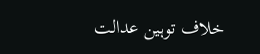خلاف توہین عدالت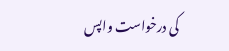کی درخواست واپس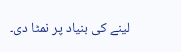لینے کی بنیاد پر نمٹا دی۔